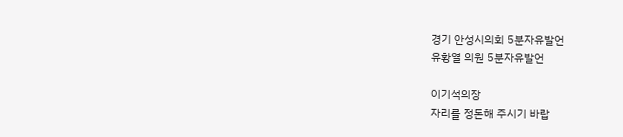경기 안성시의회 5분자유발언
유황열 의원 5분자유발언

이기석의장
자리를 정돈해 주시기 바랍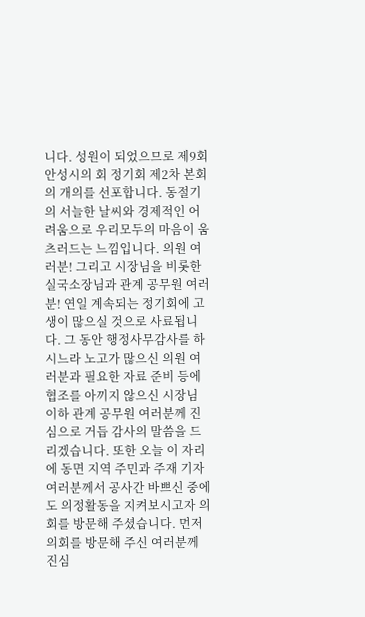니다. 성원이 되었으므로 제9회 안성시의 회 정기회 제2차 본회의 개의를 선포합니다. 동절기의 서늘한 날씨와 경제적인 어려움으로 우리모두의 마음이 움츠러드는 느낌입니다. 의원 여러분! 그리고 시장님을 비롯한 실국소장님과 관계 공무원 여러분! 연일 계속되는 정기회에 고생이 많으실 것으로 사료됩니다. 그 동안 행정사무감사를 하시느라 노고가 많으신 의원 여러분과 필요한 자료 준비 등에 협조를 아끼지 않으신 시장님 이하 관계 공무원 여러분께 진심으로 거듭 감사의 말씀을 드리겠습니다. 또한 오늘 이 자리에 동면 지역 주민과 주재 기자 여러분께서 공사간 바쁘신 중에도 의정활동을 지켜보시고자 의회를 방문해 주셨습니다. 먼저 의회를 방문해 주신 여러분께 진심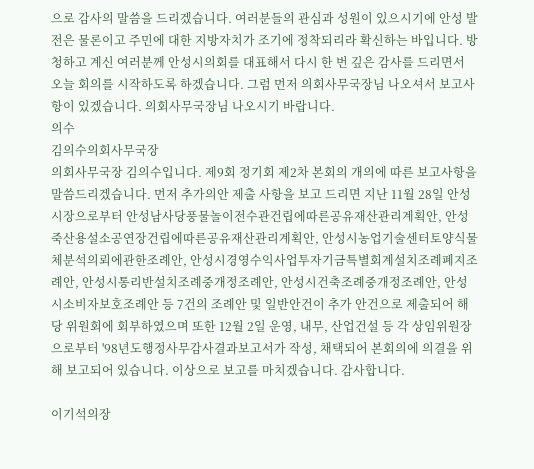으로 감사의 말씀을 드리겠습니다. 여러분들의 관심과 성원이 있으시기에 안성 발전은 물론이고 주민에 대한 지방자치가 조기에 정착되리라 확신하는 바입니다. 방청하고 계신 여러분께 안성시의회를 대표해서 다시 한 번 깊은 감사를 드리면서 오늘 회의를 시작하도록 하겠습니다. 그럼 먼저 의회사무국장님 나오셔서 보고사항이 있겠습니다. 의회사무국장님 나오시기 바랍니다.
의수
김의수의회사무국장
의회사무국장 김의수입니다. 제9회 정기회 제2차 본회의 개의에 따른 보고사항을 말씀드리겠습니다. 먼저 추가의안 제출 사항을 보고 드리면 지난 11월 28일 안성시장으로부터 안성남사당풍물놀이전수관건립에따른공유재산관리계획안, 안성죽산용설소공연장건립에따른공유재산관리계획안, 안성시농업기술센터토양식물체분석의뢰에관한조례안, 안성시경영수익사업투자기금특별회계설치조례폐지조례안, 안성시통리반설치조례중개정조례안, 안성시건축조례중개정조례안, 안성시소비자보호조례안 등 7건의 조례안 및 일반안건이 추가 안건으로 제출되어 해당 위원회에 회부하였으며 또한 12월 2일 운영, 내무, 산업건설 등 각 상임위원장으로부터 '98년도행정사무감사결과보고서가 작성, 채택되어 본회의에 의결을 위해 보고되어 있습니다. 이상으로 보고를 마치겠습니다. 감사합니다.

이기석의장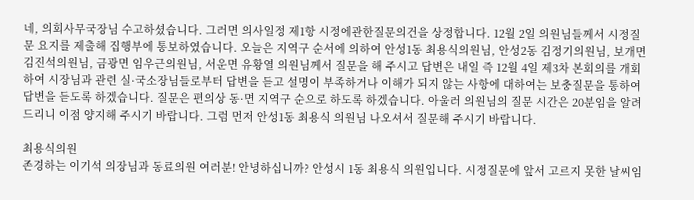네, 의회사무국장님 수고하셨습니다. 그러면 의사일정 제1항 시정에관한질문의건을 상정합니다. 12월 2일 의원님들께서 시정질문 요지를 제출해 집행부에 통보하였습니다. 오늘은 지역구 순서에 의하여 안성1동 최용식의원님, 안성2동 김정기의원님, 보개면 김진석의원님, 금광면 임우근의원님, 서운면 유황열 의원님께서 질문을 해 주시고 답변은 내일 즉 12월 4일 제3차 본회의를 개회하여 시장님과 관련 실·국소장님들로부터 답변을 듣고 설명이 부족하거나 이해가 되지 않는 사항에 대하여는 보충질문을 통하여 답변을 듣도록 하겠습니다. 질문은 편의상 동·면 지역구 순으로 하도록 하겠습니다. 아울러 의원님의 질문 시간은 20분임을 알려 드리니 이점 양지해 주시기 바랍니다. 그럼 먼저 안성1동 최용식 의원님 나오셔서 질문해 주시기 바랍니다.

최용식의원
존경하는 이기석 의장님과 동료의원 여러분! 안녕하십니까? 안성시 1동 최용식 의원입니다. 시정질문에 앞서 고르지 못한 날씨임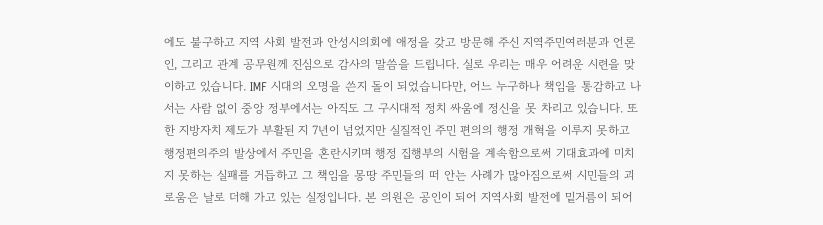에도 불구하고 지역 사회 발전과 안성시의회에 애정을 갖고 방문해 주신 지역주민여러분과 언론인, 그리고 관계 공무원께 진심으로 감사의 말씀을 드립니다. 실로 우리는 매우 어려운 시련을 맞이하고 있습니다. IMF 시대의 오명을 쓴지 돌이 되었습니다만, 어느 누구하나 책임을 통감하고 나서는 사람 없이 중앙 정부에서는 아직도 그 구시대적 정치 싸움에 정신을 못 차리고 있습니다. 또한 지방자치 제도가 부활된 지 7년이 넘었지만 실질적인 주민 편의의 행정 개혁을 이루지 못하고 행정편의주의 발상에서 주민을 혼란시키며 행정 집행부의 시험을 계속함으로써 기대효과에 미치지 못하는 실패를 거듭하고 그 책임을 몽땅 주민들의 떠 안는 사례가 많아짐으로써 시민들의 괴로움은 날로 더해 가고 있는 실정입니다. 본 의원은 공인이 되어 지역사회 발전에 밑거름이 되어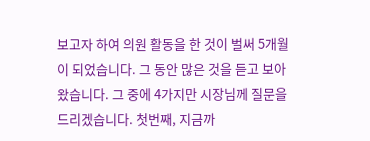보고자 하여 의원 활동을 한 것이 벌써 5개월이 되었습니다. 그 동안 많은 것을 듣고 보아 왔습니다. 그 중에 4가지만 시장님께 질문을 드리겠습니다. 첫번째, 지금까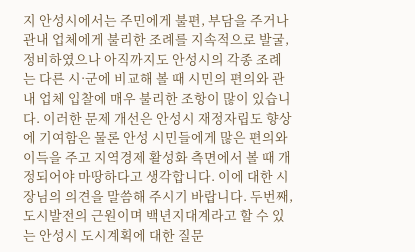지 안성시에서는 주민에게 불편, 부담을 주거나 관내 업체에게 불리한 조례를 지속적으로 발굴, 정비하였으나 아직까지도 안성시의 각종 조례는 다른 시·군에 비교해 볼 때 시민의 편의와 관내 업체 입찰에 매우 불리한 조항이 많이 있습니다. 이러한 문제 개선은 안성시 재정자립도 향상에 기여함은 물론 안성 시민들에게 많은 편의와 이득을 주고 지역경제 활성화 측면에서 볼 때 개정되어야 마땅하다고 생각합니다. 이에 대한 시장님의 의견을 말씀해 주시기 바랍니다. 두번째, 도시발전의 근원이며 백년지대계라고 할 수 있는 안성시 도시계획에 대한 질문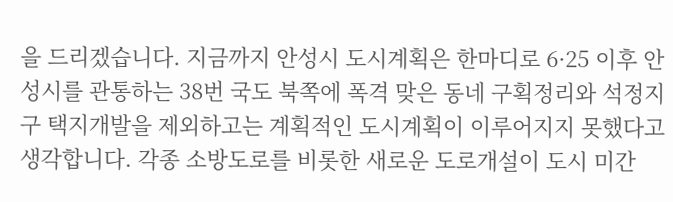을 드리겠습니다. 지금까지 안성시 도시계획은 한마디로 6·25 이후 안성시를 관통하는 38번 국도 북쪽에 폭격 맞은 동네 구획정리와 석정지구 택지개발을 제외하고는 계획적인 도시계획이 이루어지지 못했다고 생각합니다. 각종 소방도로를 비롯한 새로운 도로개설이 도시 미간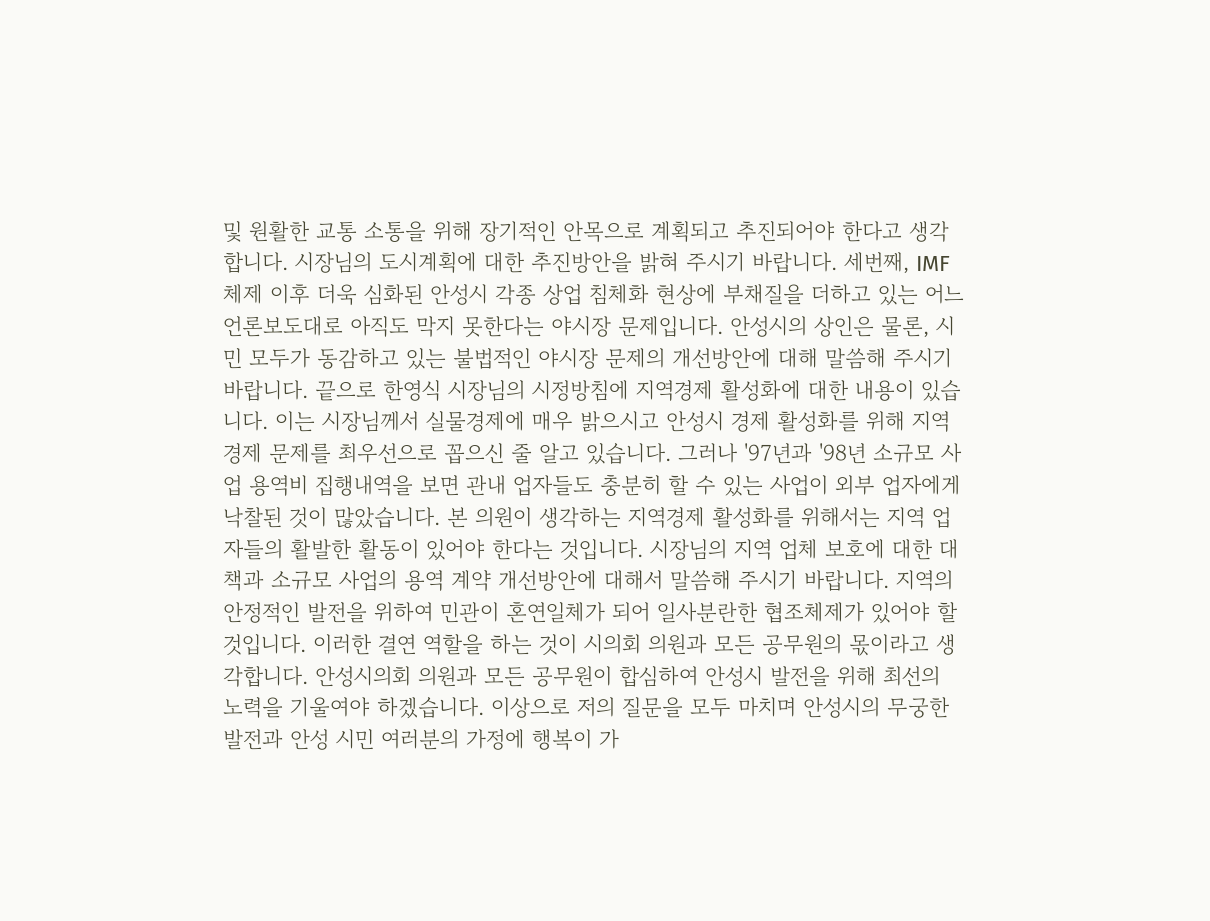및 원활한 교통 소통을 위해 장기적인 안목으로 계획되고 추진되어야 한다고 생각합니다. 시장님의 도시계획에 대한 추진방안을 밝혀 주시기 바랍니다. 세번째, IMF 체제 이후 더욱 심화된 안성시 각종 상업 침체화 현상에 부채질을 더하고 있는 어느 언론보도대로 아직도 막지 못한다는 야시장 문제입니다. 안성시의 상인은 물론, 시민 모두가 동감하고 있는 불법적인 야시장 문제의 개선방안에 대해 말씀해 주시기 바랍니다. 끝으로 한영식 시장님의 시정방침에 지역경제 활성화에 대한 내용이 있습니다. 이는 시장님께서 실물경제에 매우 밝으시고 안성시 경제 활성화를 위해 지역경제 문제를 최우선으로 꼽으신 줄 알고 있습니다. 그러나 '97년과 '98년 소규모 사업 용역비 집행내역을 보면 관내 업자들도 충분히 할 수 있는 사업이 외부 업자에게 낙찰된 것이 많았습니다. 본 의원이 생각하는 지역경제 활성화를 위해서는 지역 업자들의 활발한 활동이 있어야 한다는 것입니다. 시장님의 지역 업체 보호에 대한 대책과 소규모 사업의 용역 계약 개선방안에 대해서 말씀해 주시기 바랍니다. 지역의 안정적인 발전을 위하여 민관이 혼연일체가 되어 일사분란한 협조체제가 있어야 할 것입니다. 이러한 결연 역할을 하는 것이 시의회 의원과 모든 공무원의 몫이라고 생각합니다. 안성시의회 의원과 모든 공무원이 합심하여 안성시 발전을 위해 최선의 노력을 기울여야 하겠습니다. 이상으로 저의 질문을 모두 마치며 안성시의 무궁한 발전과 안성 시민 여러분의 가정에 행복이 가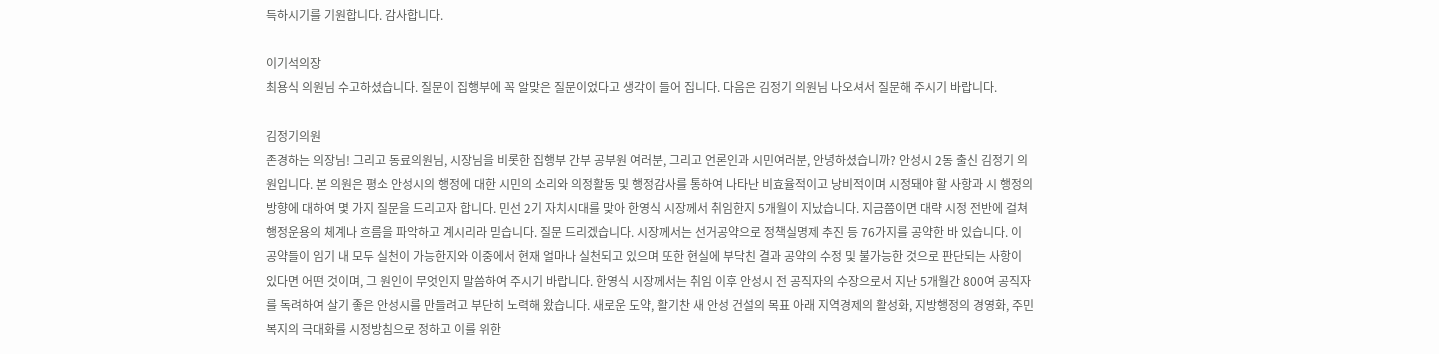득하시기를 기원합니다. 감사합니다.

이기석의장
최용식 의원님 수고하셨습니다. 질문이 집행부에 꼭 알맞은 질문이었다고 생각이 들어 집니다. 다음은 김정기 의원님 나오셔서 질문해 주시기 바랍니다.

김정기의원
존경하는 의장님! 그리고 동료의원님, 시장님을 비롯한 집행부 간부 공부원 여러분, 그리고 언론인과 시민여러분, 안녕하셨습니까? 안성시 2동 출신 김정기 의원입니다. 본 의원은 평소 안성시의 행정에 대한 시민의 소리와 의정활동 및 행정감사를 통하여 나타난 비효율적이고 낭비적이며 시정돼야 할 사항과 시 행정의 방향에 대하여 몇 가지 질문을 드리고자 합니다. 민선 2기 자치시대를 맞아 한영식 시장께서 취임한지 5개월이 지났습니다. 지금쯤이면 대략 시정 전반에 걸쳐 행정운용의 체계나 흐름을 파악하고 계시리라 믿습니다. 질문 드리겠습니다. 시장께서는 선거공약으로 정책실명제 추진 등 76가지를 공약한 바 있습니다. 이 공약들이 임기 내 모두 실천이 가능한지와 이중에서 현재 얼마나 실천되고 있으며 또한 현실에 부닥친 결과 공약의 수정 및 불가능한 것으로 판단되는 사항이 있다면 어떤 것이며, 그 원인이 무엇인지 말씀하여 주시기 바랍니다. 한영식 시장께서는 취임 이후 안성시 전 공직자의 수장으로서 지난 5개월간 800여 공직자를 독려하여 살기 좋은 안성시를 만들려고 부단히 노력해 왔습니다. 새로운 도약, 활기찬 새 안성 건설의 목표 아래 지역경제의 활성화, 지방행정의 경영화, 주민복지의 극대화를 시정방침으로 정하고 이를 위한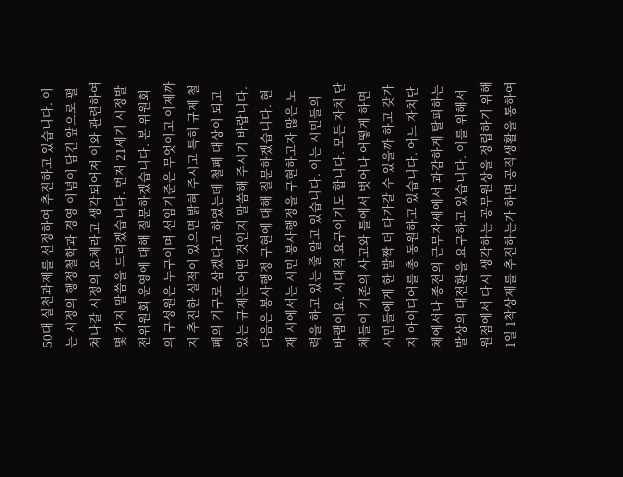50대 실천과제를 선정하여 추진하고 있습니다. 이는 시정의 행정철학과 경영 이념이 담긴 앞으로 펼쳐나갈 시정의 요체라고 생각되어져 이와 관련하여 몇 가지 말씀을 드리겠습니다. 먼저 21세기 시정발전위원회 운영에 대해 질문하겠습니다. 본 위원회의 구성원은 누구이며 선임기준은 무엇이고 이제까지 추진한 실적이 있으면 밝혀 주시고 특히 규제 철폐의 기구로 삼겠다고 하였는데 철폐 대상이 되고 있는 규제는 어떤 것인지 말씀해 주시기 바랍니다. 다음은 봉사행정 구현에 대해 질문하겠습니다. 현재 시에서는 시민 봉사행정을 구현하고자 많은 노력을 하고 있는 줄 알고 있습니다. 이는 시민들의 바램이요. 시대적 요구이기도 합니다. 모든 자치 단체들이 기존의 사고와 틀에서 벗어나 어떻게 하면 시민들에게 한 발짝 더 다가갈 수 있을까 하고 갖가지 아이디어를 총 동원하고 있습니다. 어느 자치단체에서나 종전의 근무자세에서 과감하게 탈피하는 발상의 대전환을 요구하고 있습니다. 이를 위해서 원점에서 다시 생각하는 공무원상을 정립하기 위해 1일 1착상제를 추진하는가 하면 공직생활을 통하여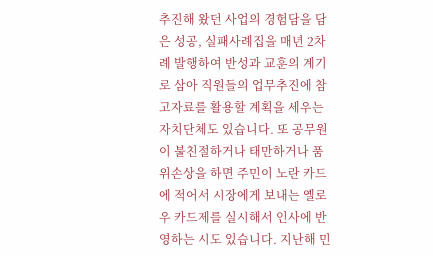추진해 왔던 사업의 경험담을 담은 성공, 실패사례집을 매년 2차례 발행하여 반성과 교훈의 계기로 삼아 직원들의 업무추진에 참고자료를 활용할 계획을 세우는 자치단체도 있습니다. 또 공무원이 불친절하거나 태만하거나 품위손상을 하면 주민이 노란 카드에 적어서 시장에게 보내는 옐로우 카드제를 실시해서 인사에 반영하는 시도 있습니다. 지난해 민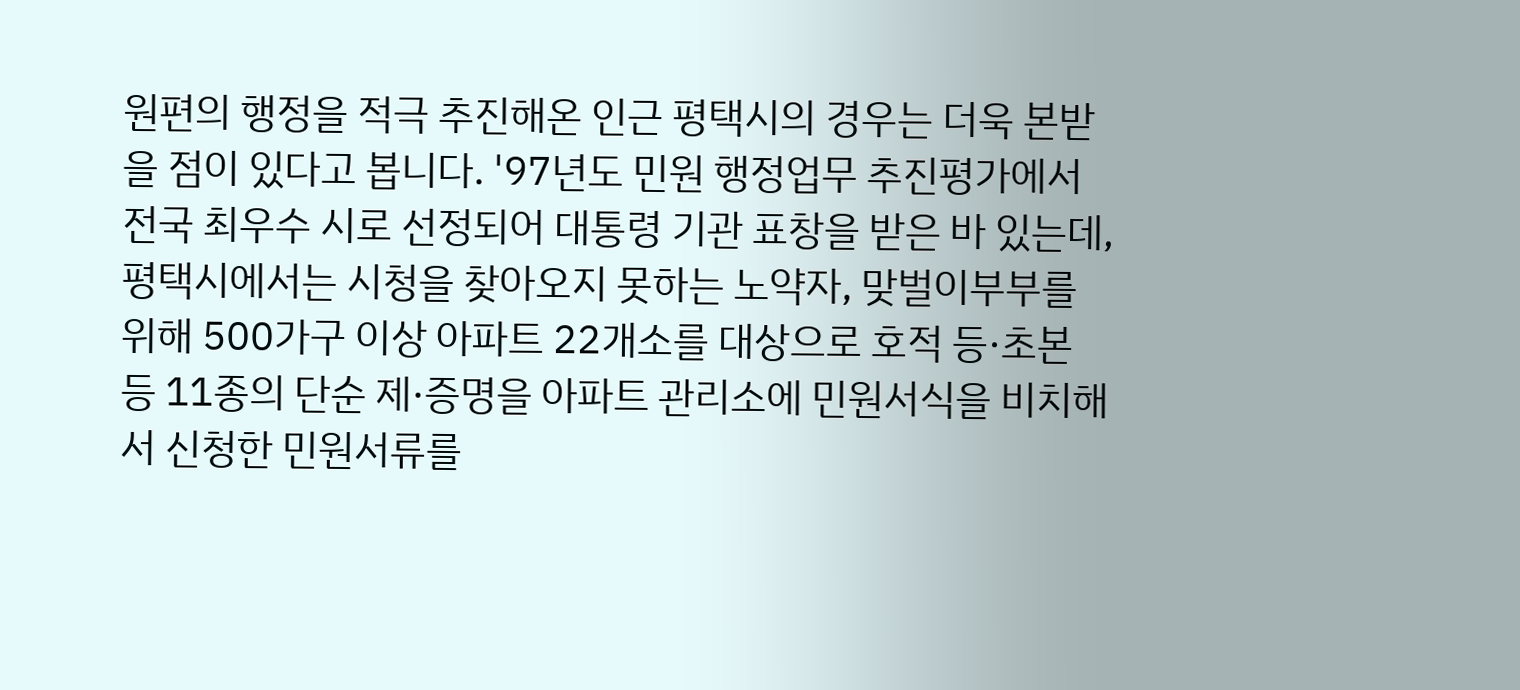원편의 행정을 적극 추진해온 인근 평택시의 경우는 더욱 본받을 점이 있다고 봅니다. '97년도 민원 행정업무 추진평가에서 전국 최우수 시로 선정되어 대통령 기관 표창을 받은 바 있는데, 평택시에서는 시청을 찾아오지 못하는 노약자, 맞벌이부부를 위해 500가구 이상 아파트 22개소를 대상으로 호적 등·초본 등 11종의 단순 제·증명을 아파트 관리소에 민원서식을 비치해서 신청한 민원서류를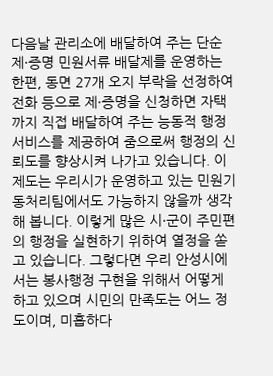다음날 관리소에 배달하여 주는 단순 제·증명 민원서류 배달제를 운영하는 한편, 동면 27개 오지 부락을 선정하여 전화 등으로 제·증명을 신청하면 자택까지 직접 배달하여 주는 능동적 행정서비스를 제공하여 줌으로써 행정의 신뢰도를 향상시켜 나가고 있습니다. 이 제도는 우리시가 운영하고 있는 민원기동처리팀에서도 가능하지 않을까 생각해 봅니다. 이렇게 많은 시·군이 주민편의 행정을 실현하기 위하여 열정을 쏟고 있습니다. 그렇다면 우리 안성시에서는 봉사행정 구현을 위해서 어떻게 하고 있으며 시민의 만족도는 어느 정도이며, 미흡하다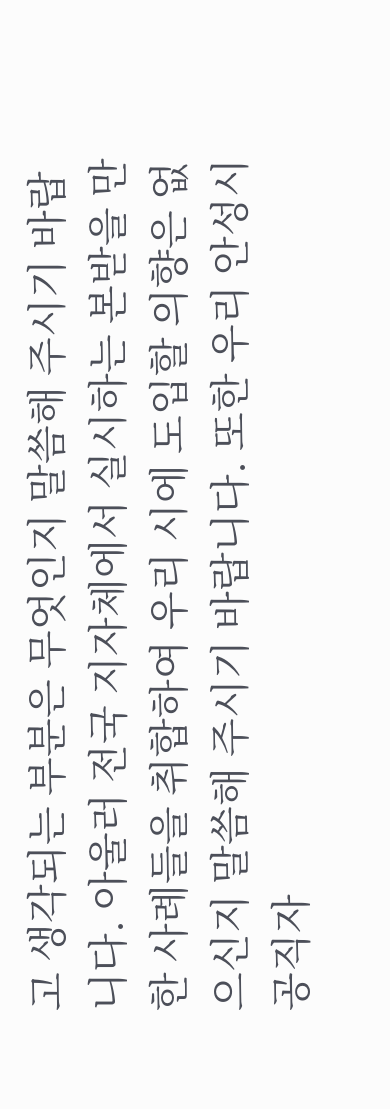고 생각되는 부분은 무엇인지 말씀해 주시기 바랍니다. 아울러 전국 지자체에서 실시하는 본받을 만한 사례들을 취합하여 우리 시에 도입할 의향은 없으신지 말씀해 주시기 바랍니다. 또한 우리 안성시 공직자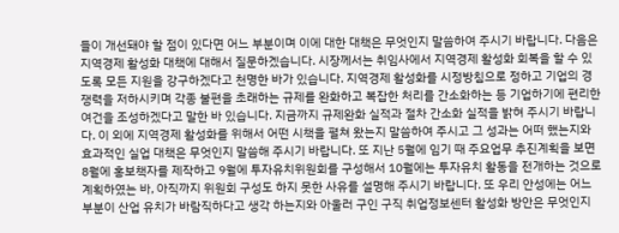들이 개선돼야 할 점이 있다면 어느 부분이며 이에 대한 대책은 무엇인지 말씀하여 주시기 바랍니다. 다음은 지역경제 활성화 대책에 대해서 질문하겠습니다. 시장께서는 취임사에서 지역경제 활성화 회복을 할 수 있도록 모든 지원을 강구하겠다고 천명한 바가 있습니다. 지역경제 활성화를 시정방침으로 정하고 기업의 경쟁력을 저하시키며 각종 불편을 초래하는 규제를 완화하고 복잡한 처리를 간소화하는 등 기업하기에 편리한 여건을 조성하겠다고 말한 바 있습니다. 지금까지 규제완화 실적과 절차 간소화 실적을 밝혀 주시기 바랍니다. 이 외에 지역경제 활성화를 위해서 어떤 시책을 펼쳐 왔는지 말씀하여 주시고 그 성과는 어떠 했는지와 효과적인 실업 대책은 무엇인지 말씀해 주시기 바랍니다. 또 지난 5월에 임기 때 주요업무 추진계획을 보면 8월에 홍보책자를 제작하고 9월에 투자유치위원회를 구성해서 10월에는 투자유치 활동을 전개하는 것으로 계획하였는 바, 아직까지 위원회 구성도 하지 못한 사유를 설명해 주시기 바랍니다. 또 우리 안성에는 어느 부분이 산업 유치가 바람직하다고 생각 하는지와 아울러 구인 구직 취업정보센터 활성화 방안은 무엇인지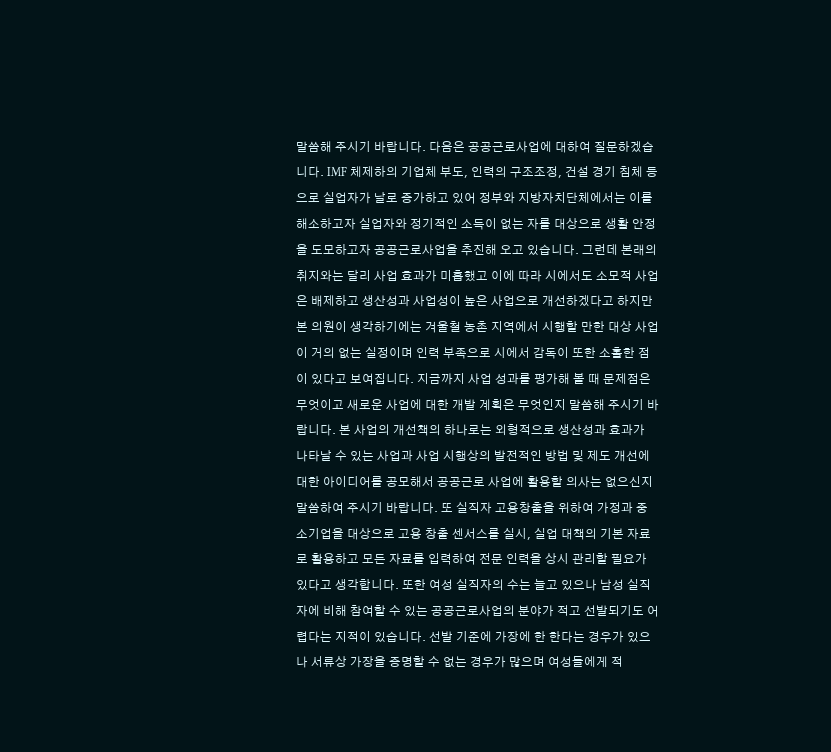말씀해 주시기 바랍니다. 다음은 공공근로사업에 대하여 질문하겠습니다. IMF 체제하의 기업체 부도, 인력의 구조조정, 건설 경기 침체 등으로 실업자가 날로 증가하고 있어 정부와 지방자치단체에서는 이를 해소하고자 실업자와 정기적인 소득이 없는 자를 대상으로 생활 안정을 도모하고자 공공근로사업을 추진해 오고 있습니다. 그런데 본래의 취지와는 달리 사업 효과가 미흡했고 이에 따라 시에서도 소모적 사업은 배제하고 생산성과 사업성이 높은 사업으로 개선하겠다고 하지만 본 의원이 생각하기에는 겨울철 농촌 지역에서 시행할 만한 대상 사업이 거의 없는 실정이며 인력 부족으로 시에서 감독이 또한 소홀한 점이 있다고 보여집니다. 지금까지 사업 성과를 평가해 볼 때 문제점은 무엇이고 새로운 사업에 대한 개발 계획은 무엇인지 말씀해 주시기 바랍니다. 본 사업의 개선책의 하나로는 외형적으로 생산성과 효과가 나타날 수 있는 사업과 사업 시행상의 발전적인 방법 및 제도 개선에 대한 아이디어를 공모해서 공공근로 사업에 활용할 의사는 없으신지 말씀하여 주시기 바랍니다. 또 실직자 고용창출을 위하여 가정과 중소기업을 대상으로 고용 창출 센서스를 실시, 실업 대책의 기본 자료로 활용하고 모든 자료를 입력하여 전문 인력을 상시 관리할 필요가 있다고 생각합니다. 또한 여성 실직자의 수는 늘고 있으나 남성 실직자에 비해 참여할 수 있는 공공근로사업의 분야가 적고 선발되기도 어렵다는 지적이 있습니다. 선발 기준에 가장에 한 한다는 경우가 있으나 서류상 가장을 증명할 수 없는 경우가 많으며 여성들에게 적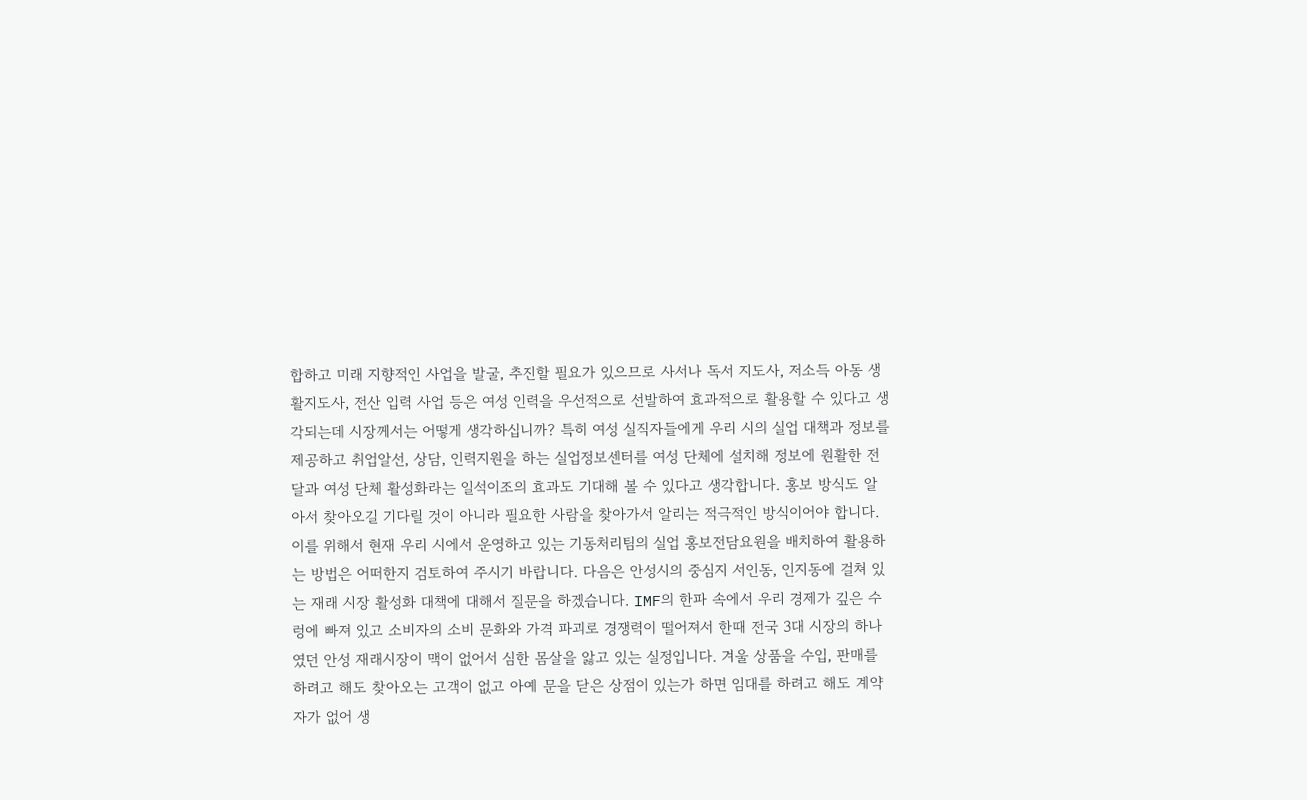합하고 미래 지향적인 사업을 발굴, 추진할 필요가 있으므로 사서나 독서 지도사, 저소득 아동 생활지도사, 전산 입력 사업 등은 여성 인력을 우선적으로 선발하여 효과적으로 활용할 수 있다고 생각되는데 시장께서는 어떻게 생각하십니까? 특히 여성 실직자들에게 우리 시의 실업 대책과 정보를 제공하고 취업알선, 상담, 인력지원을 하는 실업정보센터를 여성 단체에 설치해 정보에 원활한 전달과 여성 단체 활성화라는 일석이조의 효과도 기대해 볼 수 있다고 생각합니다. 홍보 방식도 알아서 찾아오길 기다릴 것이 아니라 필요한 사람을 찾아가서 알리는 적극적인 방식이어야 합니다. 이를 위해서 현재 우리 시에서 운영하고 있는 기동처리팀의 실업 홍보전담요원을 배치하여 활용하는 방법은 어떠한지 검토하여 주시기 바랍니다. 다음은 안성시의 중심지 서인동, 인지동에 걸쳐 있는 재래 시장 활성화 대책에 대해서 질문을 하겠습니다. IMF의 한파 속에서 우리 경제가 깊은 수렁에 빠져 있고 소비자의 소비 문화와 가격 파괴로 경쟁력이 떨어져서 한때 전국 3대 시장의 하나였던 안성 재래시장이 맥이 없어서 심한 몸살을 앓고 있는 실정입니다. 겨울 상품을 수입, 판매를 하려고 해도 찾아오는 고객이 없고 아예 문을 닫은 상점이 있는가 하면 임대를 하려고 해도 계약자가 없어 생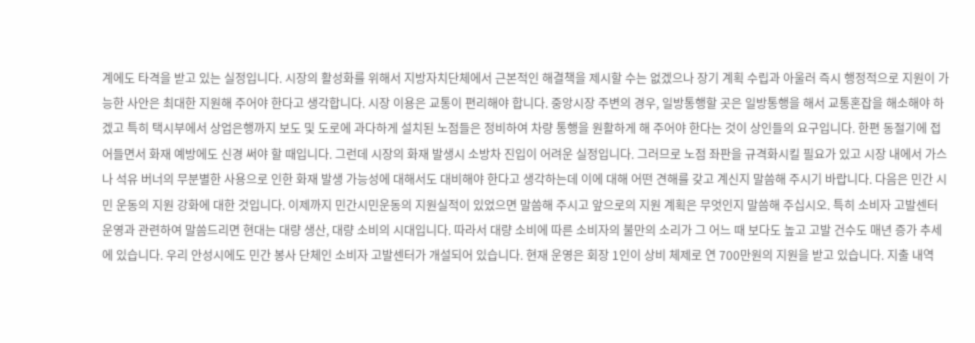계에도 타격을 받고 있는 실정입니다. 시장의 활성화를 위해서 지방자치단체에서 근본적인 해결책을 제시할 수는 없겠으나 장기 계획 수립과 아울러 즉시 행정적으로 지원이 가능한 사안은 최대한 지원해 주어야 한다고 생각합니다. 시장 이용은 교통이 편리해야 합니다. 중앙시장 주변의 경우, 일방통행할 곳은 일방통행을 해서 교통혼잡을 해소해야 하겠고 특히 택시부에서 상업은행까지 보도 및 도로에 과다하게 설치된 노점들은 정비하여 차량 통행을 원활하게 해 주어야 한다는 것이 상인들의 요구입니다. 한편 동절기에 접어들면서 화재 예방에도 신경 써야 할 때입니다. 그런데 시장의 화재 발생시 소방차 진입이 어려운 실정입니다. 그러므로 노점 좌판을 규격화시킬 필요가 있고 시장 내에서 가스나 석유 버너의 무분별한 사용으로 인한 화재 발생 가능성에 대해서도 대비해야 한다고 생각하는데 이에 대해 어떤 견해를 갖고 계신지 말씀해 주시기 바랍니다. 다음은 민간 시민 운동의 지원 강화에 대한 것입니다. 이제까지 민간시민운동의 지원실적이 있었으면 말씀해 주시고 앞으로의 지원 계획은 무엇인지 말씀해 주십시오. 특히 소비자 고발센터 운영과 관련하여 말씀드리면 현대는 대량 생산, 대량 소비의 시대입니다. 따라서 대량 소비에 따른 소비자의 불만의 소리가 그 어느 때 보다도 높고 고발 건수도 매년 증가 추세에 있습니다. 우리 안성시에도 민간 봉사 단체인 소비자 고발센터가 개설되어 있습니다. 현재 운영은 회장 1인이 상비 체제로 연 700만원의 지원을 받고 있습니다. 지출 내역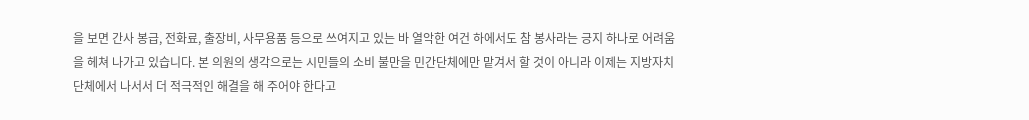을 보면 간사 봉급, 전화료, 출장비, 사무용품 등으로 쓰여지고 있는 바 열악한 여건 하에서도 참 봉사라는 긍지 하나로 어려움을 헤쳐 나가고 있습니다. 본 의원의 생각으로는 시민들의 소비 불만을 민간단체에만 맡겨서 할 것이 아니라 이제는 지방자치단체에서 나서서 더 적극적인 해결을 해 주어야 한다고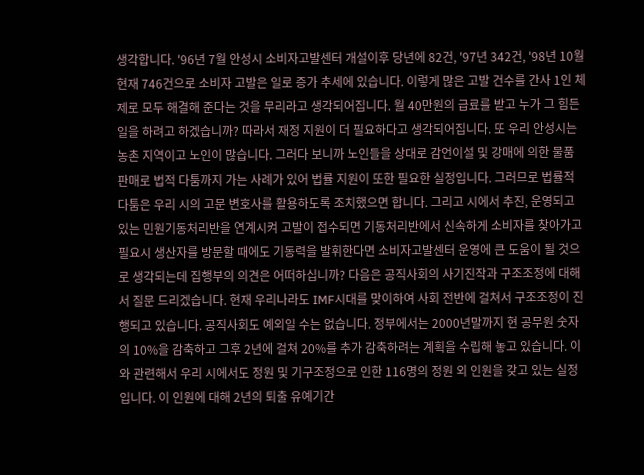생각합니다. '96년 7월 안성시 소비자고발센터 개설이후 당년에 82건, '97년 342건, '98년 10월 현재 746건으로 소비자 고발은 일로 증가 추세에 있습니다. 이렇게 많은 고발 건수를 간사 1인 체제로 모두 해결해 준다는 것을 무리라고 생각되어집니다. 월 40만원의 급료를 받고 누가 그 힘든 일을 하려고 하겠습니까? 따라서 재정 지원이 더 필요하다고 생각되어집니다. 또 우리 안성시는 농촌 지역이고 노인이 많습니다. 그러다 보니까 노인들을 상대로 감언이설 및 강매에 의한 물품 판매로 법적 다툼까지 가는 사례가 있어 법률 지원이 또한 필요한 실정입니다. 그러므로 법률적 다툼은 우리 시의 고문 변호사를 활용하도록 조치했으면 합니다. 그리고 시에서 추진, 운영되고 있는 민원기동처리반을 연계시켜 고발이 접수되면 기동처리반에서 신속하게 소비자를 찾아가고 필요시 생산자를 방문할 때에도 기동력을 발휘한다면 소비자고발센터 운영에 큰 도움이 될 것으로 생각되는데 집행부의 의견은 어떠하십니까? 다음은 공직사회의 사기진작과 구조조정에 대해서 질문 드리겠습니다. 현재 우리나라도 IMF시대를 맞이하여 사회 전반에 걸쳐서 구조조정이 진행되고 있습니다. 공직사회도 예외일 수는 없습니다. 정부에서는 2000년말까지 현 공무원 숫자의 10%을 감축하고 그후 2년에 걸쳐 20%를 추가 감축하려는 계획을 수립해 놓고 있습니다. 이와 관련해서 우리 시에서도 정원 및 기구조정으로 인한 116명의 정원 외 인원을 갖고 있는 실정입니다. 이 인원에 대해 2년의 퇴출 유예기간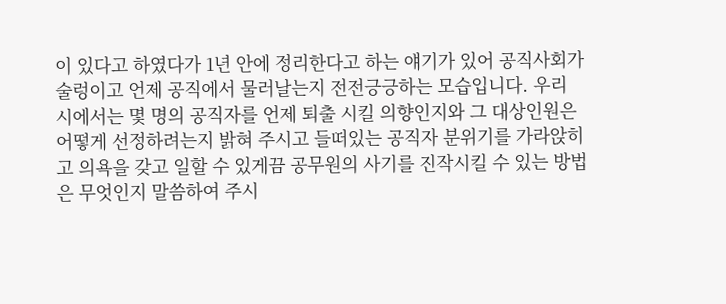이 있다고 하였다가 1년 안에 정리한다고 하는 얘기가 있어 공직사회가 술렁이고 언제 공직에서 물러날는지 전전긍긍하는 모습입니다. 우리 시에서는 몇 명의 공직자를 언제 퇴출 시킬 의향인지와 그 대상인원은 어떻게 선정하려는지 밝혀 주시고 들떠있는 공직자 분위기를 가라앉히고 의욕을 갖고 일할 수 있게끔 공무원의 사기를 진작시킬 수 있는 방법은 무엇인지 말씀하여 주시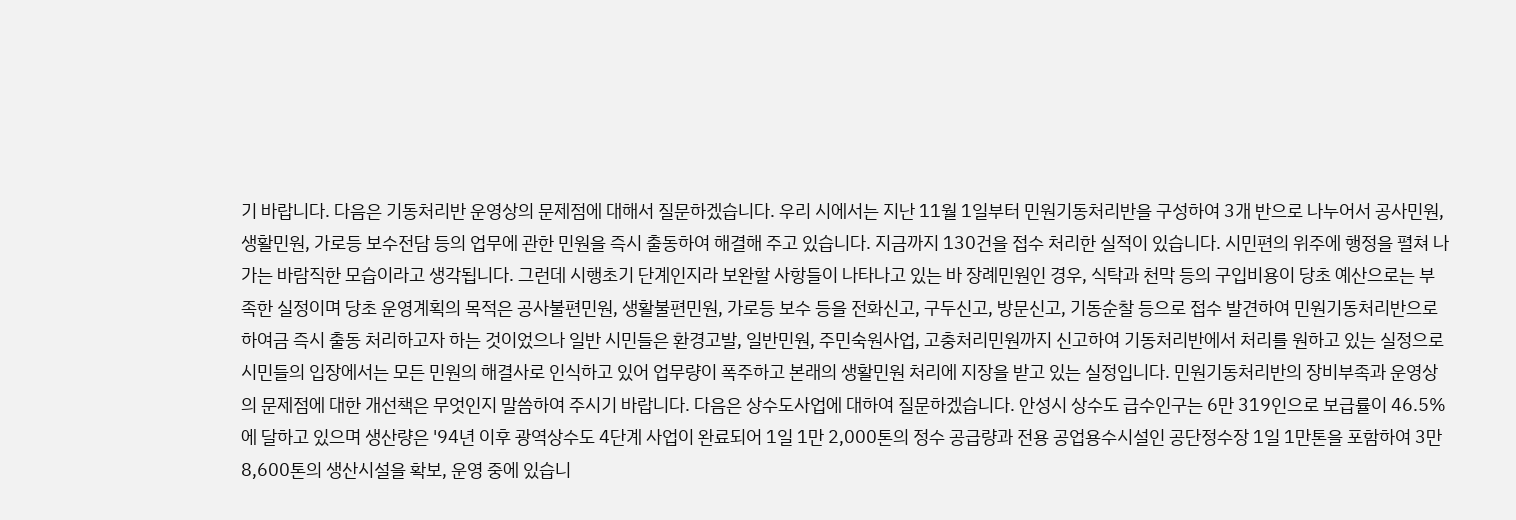기 바랍니다. 다음은 기동처리반 운영상의 문제점에 대해서 질문하겠습니다. 우리 시에서는 지난 11월 1일부터 민원기동처리반을 구성하여 3개 반으로 나누어서 공사민원, 생활민원, 가로등 보수전담 등의 업무에 관한 민원을 즉시 출동하여 해결해 주고 있습니다. 지금까지 130건을 접수 처리한 실적이 있습니다. 시민편의 위주에 행정을 펼쳐 나가는 바람직한 모습이라고 생각됩니다. 그런데 시행초기 단계인지라 보완할 사항들이 나타나고 있는 바 장례민원인 경우, 식탁과 천막 등의 구입비용이 당초 예산으로는 부족한 실정이며 당초 운영계획의 목적은 공사불편민원, 생활불편민원, 가로등 보수 등을 전화신고, 구두신고, 방문신고, 기동순찰 등으로 접수 발견하여 민원기동처리반으로 하여금 즉시 출동 처리하고자 하는 것이었으나 일반 시민들은 환경고발, 일반민원, 주민숙원사업, 고충처리민원까지 신고하여 기동처리반에서 처리를 원하고 있는 실정으로 시민들의 입장에서는 모든 민원의 해결사로 인식하고 있어 업무량이 폭주하고 본래의 생활민원 처리에 지장을 받고 있는 실정입니다. 민원기동처리반의 장비부족과 운영상의 문제점에 대한 개선책은 무엇인지 말씀하여 주시기 바랍니다. 다음은 상수도사업에 대하여 질문하겠습니다. 안성시 상수도 급수인구는 6만 319인으로 보급률이 46.5%에 달하고 있으며 생산량은 '94년 이후 광역상수도 4단계 사업이 완료되어 1일 1만 2,000톤의 정수 공급량과 전용 공업용수시설인 공단정수장 1일 1만톤을 포함하여 3만 8,600톤의 생산시설을 확보, 운영 중에 있습니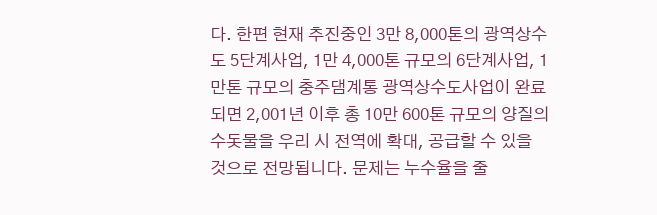다. 한편 현재 추진중인 3만 8,000톤의 광역상수도 5단계사업, 1만 4,000톤 규모의 6단계사업, 1만톤 규모의 충주댐계통 광역상수도사업이 완료되면 2,001년 이후 총 10만 600톤 규모의 양질의 수돗물을 우리 시 전역에 확대, 공급할 수 있을 것으로 전망됩니다. 문제는 누수율을 줄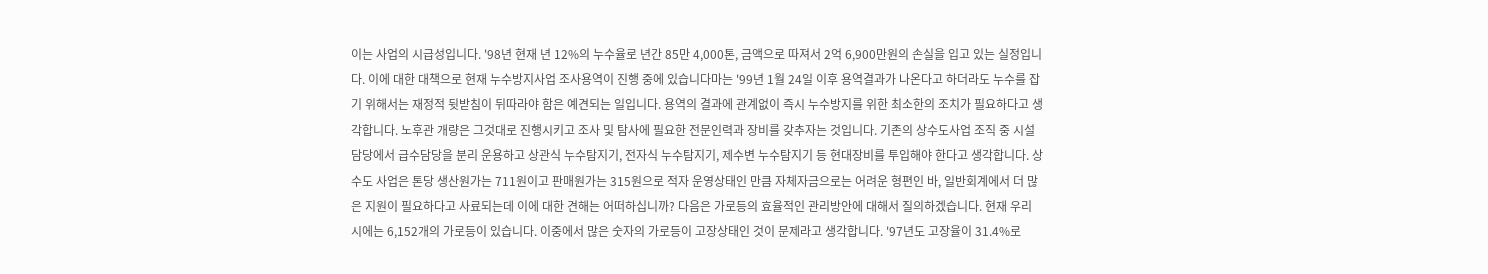이는 사업의 시급성입니다. '98년 현재 년 12%의 누수율로 년간 85만 4,000톤, 금액으로 따져서 2억 6,900만원의 손실을 입고 있는 실정입니다. 이에 대한 대책으로 현재 누수방지사업 조사용역이 진행 중에 있습니다마는 '99년 1월 24일 이후 용역결과가 나온다고 하더라도 누수를 잡기 위해서는 재정적 뒷받침이 뒤따라야 함은 예견되는 일입니다. 용역의 결과에 관계없이 즉시 누수방지를 위한 최소한의 조치가 필요하다고 생각합니다. 노후관 개량은 그것대로 진행시키고 조사 및 탐사에 필요한 전문인력과 장비를 갖추자는 것입니다. 기존의 상수도사업 조직 중 시설담당에서 급수담당을 분리 운용하고 상관식 누수탐지기, 전자식 누수탐지기, 제수변 누수탐지기 등 현대장비를 투입해야 한다고 생각합니다. 상수도 사업은 톤당 생산원가는 711원이고 판매원가는 315원으로 적자 운영상태인 만큼 자체자금으로는 어려운 형편인 바, 일반회계에서 더 많은 지원이 필요하다고 사료되는데 이에 대한 견해는 어떠하십니까? 다음은 가로등의 효율적인 관리방안에 대해서 질의하겠습니다. 현재 우리 시에는 6,152개의 가로등이 있습니다. 이중에서 많은 숫자의 가로등이 고장상태인 것이 문제라고 생각합니다. '97년도 고장율이 31.4%로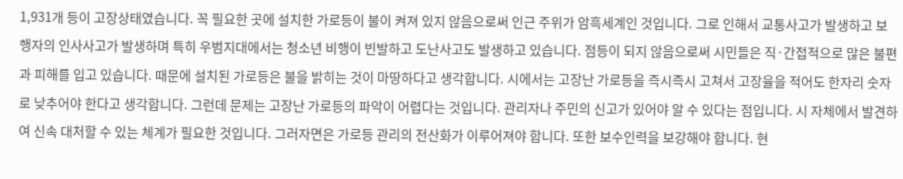1,931개 등이 고장상태였습니다. 꼭 필요한 곳에 설치한 가로등이 불이 켜져 있지 않음으로써 인근 주위가 암흑세계인 것입니다. 그로 인해서 교통사고가 발생하고 보행자의 인사사고가 발생하며 특히 우범지대에서는 청소년 비행이 빈발하고 도난사고도 발생하고 있습니다. 점등이 되지 않음으로써 시민들은 직·간접적으로 많은 불편과 피해를 입고 있습니다. 때문에 설치된 가로등은 불을 밝히는 것이 마땅하다고 생각합니다. 시에서는 고장난 가로등을 즉시즉시 고쳐서 고장율을 적어도 한자리 숫자로 낮추어야 한다고 생각합니다. 그런데 문제는 고장난 가로등의 파악이 어렵다는 것입니다. 관리자나 주민의 신고가 있어야 알 수 있다는 점입니다. 시 자체에서 발견하여 신속 대처할 수 있는 체계가 필요한 것입니다. 그러자면은 가로등 관리의 전산화가 이루어져야 합니다. 또한 보수인력을 보강해야 합니다. 현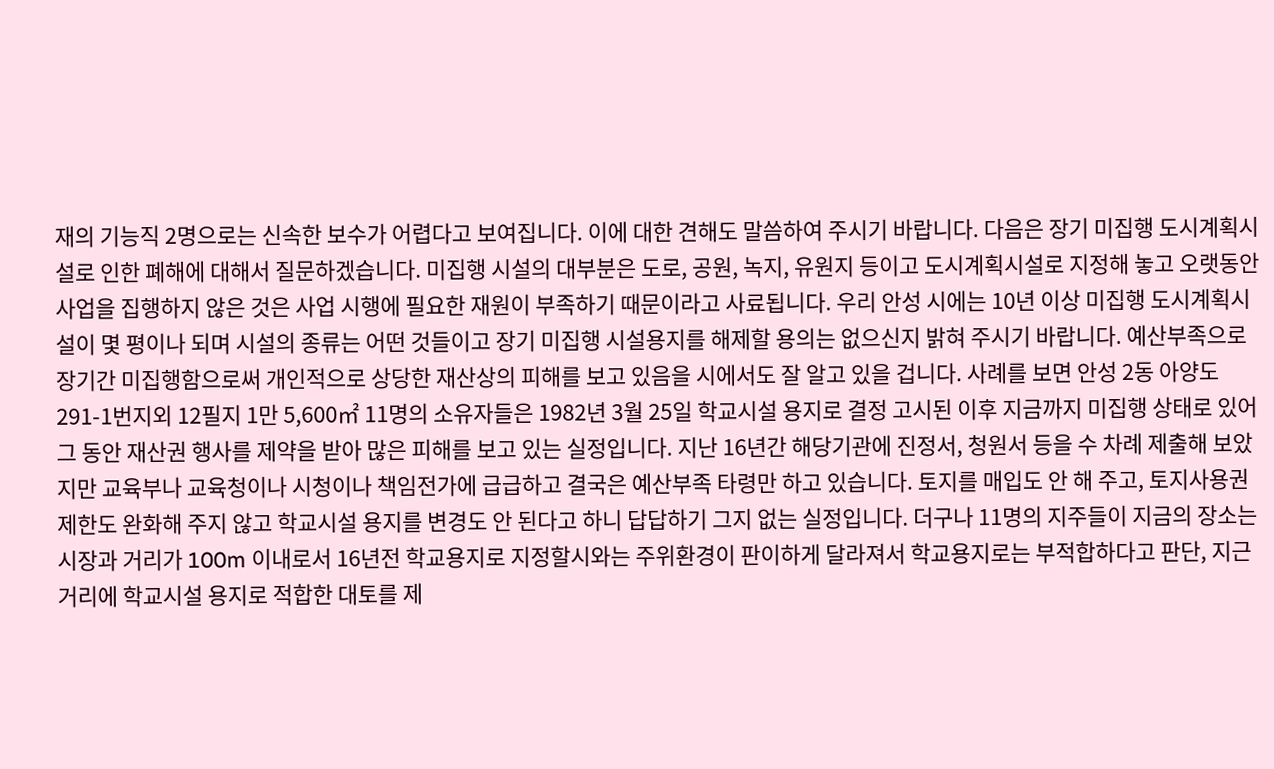재의 기능직 2명으로는 신속한 보수가 어렵다고 보여집니다. 이에 대한 견해도 말씀하여 주시기 바랍니다. 다음은 장기 미집행 도시계획시설로 인한 폐해에 대해서 질문하겠습니다. 미집행 시설의 대부분은 도로, 공원, 녹지, 유원지 등이고 도시계획시설로 지정해 놓고 오랫동안 사업을 집행하지 않은 것은 사업 시행에 필요한 재원이 부족하기 때문이라고 사료됩니다. 우리 안성 시에는 10년 이상 미집행 도시계획시설이 몇 평이나 되며 시설의 종류는 어떤 것들이고 장기 미집행 시설용지를 해제할 용의는 없으신지 밝혀 주시기 바랍니다. 예산부족으로 장기간 미집행함으로써 개인적으로 상당한 재산상의 피해를 보고 있음을 시에서도 잘 알고 있을 겁니다. 사례를 보면 안성 2동 아양도 291-1번지외 12필지 1만 5,600㎡ 11명의 소유자들은 1982년 3월 25일 학교시설 용지로 결정 고시된 이후 지금까지 미집행 상태로 있어 그 동안 재산권 행사를 제약을 받아 많은 피해를 보고 있는 실정입니다. 지난 16년간 해당기관에 진정서, 청원서 등을 수 차례 제출해 보았지만 교육부나 교육청이나 시청이나 책임전가에 급급하고 결국은 예산부족 타령만 하고 있습니다. 토지를 매입도 안 해 주고, 토지사용권 제한도 완화해 주지 않고 학교시설 용지를 변경도 안 된다고 하니 답답하기 그지 없는 실정입니다. 더구나 11명의 지주들이 지금의 장소는 시장과 거리가 100m 이내로서 16년전 학교용지로 지정할시와는 주위환경이 판이하게 달라져서 학교용지로는 부적합하다고 판단, 지근거리에 학교시설 용지로 적합한 대토를 제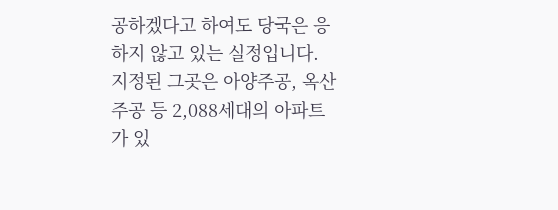공하겠다고 하여도 당국은 응하지 않고 있는 실정입니다. 지정된 그곳은 아양주공, 옥산주공 등 2,088세대의 아파트가 있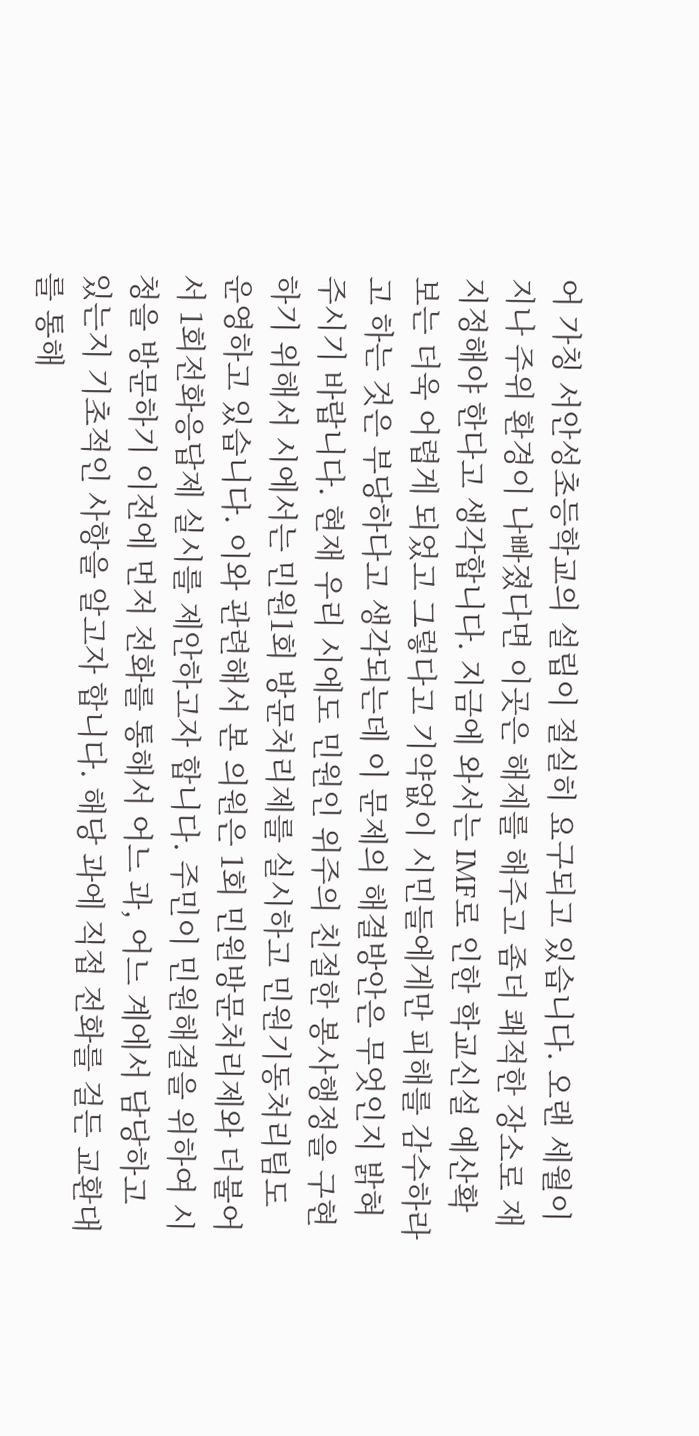어 가칭 서안성초등학교의 설립이 절실히 요구되고 있습니다. 오랜 세월이 지나 주위 환경이 나빠졌다면 이곳은 해제를 해주고 좀더 쾌적한 장소로 재 지정해야 한다고 생각합니다. 지금에 와서는 IMF로 인한 학교신설 예산확보는 더욱 어렵게 되었고 그렇다고 기약없이 시민들에게만 피해를 감수하라고 하는 것은 부당하다고 생각되는데 이 문제의 해결방안은 무엇인지 밝혀 주시기 바랍니다. 현재 우리 시에도 민원인 위주의 친절한 봉사행정을 구현하기 위해서 시에서는 민원1회 방문처리제를 실시하고 민원기동처리팀도 운영하고 있습니다. 이와 관련해서 본 의원은 1회 민원방문처리제와 더불어서 1회전화응답제 실시를 제안하고자 합니다. 주민이 민원해결을 위하여 시청을 방문하기 이전에 먼저 전화를 통해서 어느 과, 어느 계에서 담당하고 있는지 기초적인 사항을 알고자 합니다. 해당 과에 직접 전화를 걸든 교환대를 통해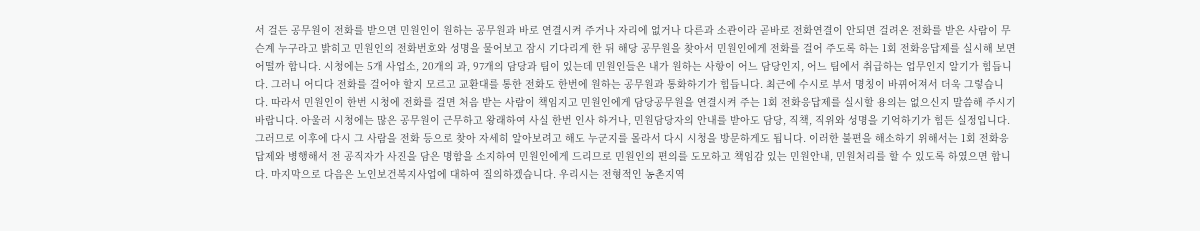서 걸든 공무원이 전화를 받으면 민원인이 원하는 공무원과 바로 연결시켜 주거나 자리에 없거나 다른과 소관이라 곧바로 전화연결이 안되면 걸려온 전화를 받은 사람이 무슨계 누구라고 밝히고 민원인의 전화번호와 성명을 물어보고 잠시 기다리게 한 뒤 해당 공무원을 찾아서 민원인에게 전화를 걸어 주도록 하는 1회 전화응답제를 실시해 보면 어떨까 합니다. 시청에는 5개 사업소, 20개의 과, 97개의 담당과 팀이 있는데 민원인들은 내가 원하는 사항이 어느 담당인지, 어느 팀에서 취급하는 업무인지 알기가 힘듭니다. 그러니 어디다 전화를 걸어야 할지 모르고 교환대를 통한 전화도 한번에 원하는 공무원과 통화하기가 힘듭니다. 최근에 수시로 부서 명칭이 바뀌어져서 더욱 그렇습니다. 따라서 민원인이 한번 시청에 전화를 걸면 처음 받는 사람이 책임지고 민원인에게 담당공무원을 연결시켜 주는 1회 전화응답제를 실시할 용의는 없으신지 말씀해 주시기 바랍니다. 아울러 시청에는 많은 공무원이 근무하고 왕래하여 사실 한번 인사 하거나, 민원담당자의 안내를 받아도 담당, 직책, 직위와 성명을 기억하기가 힘든 실정입니다. 그러므로 이후에 다시 그 사람을 전화 등으로 찾아 자세히 알아보려고 해도 누군지를 몰라서 다시 시청을 방문하게도 됩니다. 이러한 불편을 해소하기 위해서는 1회 전화응답제와 병행해서 전 공직자가 사진을 담은 명함을 소지하여 민원인에게 드리므로 민원인의 편의를 도모하고 책임감 있는 민원안내, 민원처리를 할 수 있도록 하였으면 합니다. 마지막으로 다음은 노인보건복지사업에 대하여 질의하겠습니다. 우리시는 전형적인 농촌지역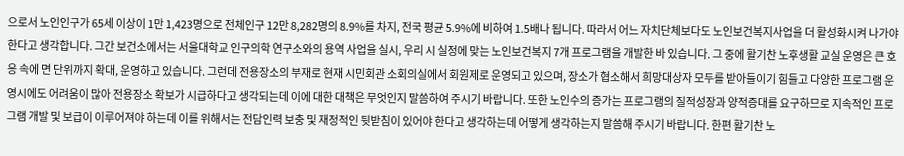으로서 노인인구가 65세 이상이 1만 1,423명으로 전체인구 12만 8,282명의 8.9%를 차지, 전국 평균 5.9%에 비하여 1.5배나 됩니다. 따라서 어느 자치단체보다도 노인보건복지사업을 더 활성화시켜 나가야 한다고 생각합니다. 그간 보건소에서는 서울대학교 인구의학 연구소와의 용역 사업을 실시, 우리 시 실정에 맞는 노인보건복지 7개 프로그램을 개발한 바 있습니다. 그 중에 활기찬 노후생활 교실 운영은 큰 호응 속에 면 단위까지 확대, 운영하고 있습니다. 그런데 전용장소의 부재로 현재 시민회관 소회의실에서 회원제로 운영되고 있으며, 장소가 협소해서 희망대상자 모두를 받아들이기 힘들고 다양한 프로그램 운영시에도 어려움이 많아 전용장소 확보가 시급하다고 생각되는데 이에 대한 대책은 무엇인지 말씀하여 주시기 바랍니다. 또한 노인수의 증가는 프로그램의 질적성장과 양적증대를 요구하므로 지속적인 프로그램 개발 및 보급이 이루어져야 하는데 이를 위해서는 전담인력 보충 및 재정적인 뒷받침이 있어야 한다고 생각하는데 어떻게 생각하는지 말씀해 주시기 바랍니다. 한편 활기찬 노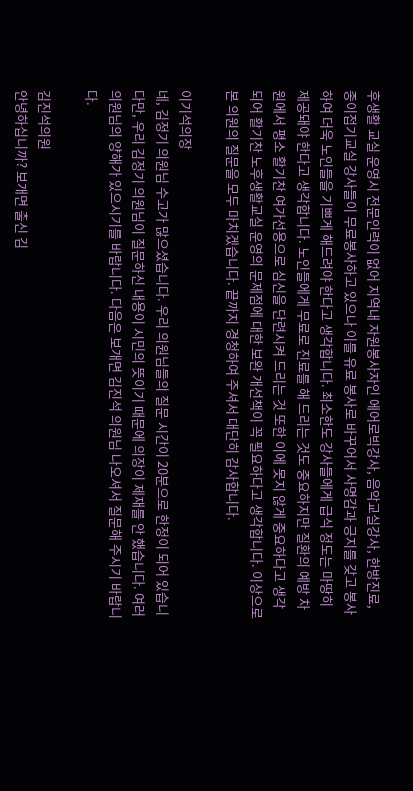후생활 교실 운영시 전문인력이 없어 지역내 자원봉사자인 에어로빅강사, 음악교실강사, 한방진료, 종이접기교실 강사들이 무료봉사하고 있으나 이를 유료 봉사로 바꾸어서 사명감과 긍지를 갖고 봉사하여 더욱 노인들을 기쁘게 해드려야 한다고 생각합니다. 최소한도 강사들에게 급식 정도는 마땅히 제공돼야 한다고 생각합니다. 노인들에게 무료로 진료를 해 드리는 것도 중요하지만 질환의 예방 차원에서 평소 활기찬 여가선용으로 심신을 단련시켜 드리는 것 또한 이에 못지 않게 중요하다고 생각되어 활기찬 노후생활교실 운영의 문제점에 대한 보완 개선책이 꼭 필요하다고 생각합니다. 이상으로 본 의원의 질문을 모두 마치겠습니다. 끝까지 경청하여 주셔서 대단히 감사합니다.

이기석의장
네, 김정기 의원님 수고가 많으셨습니다. 우리 의원님들의 질문 시간이 20분으로 한정이 되어 있습니다만, 우리 김정기 의원님이 질문하신 내용이 시민의 뜻이기 때문에 의장이 제재를 안 했습니다. 여러 의원님의 양해가 있으시기를 바랍니다. 다음은 보개면 김진석 의원님 나오셔서 질문해 주시기 바랍니다.

김진석의원
안녕하십니까? 보개면 출신 김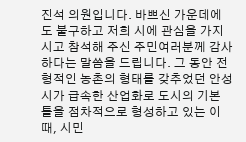진석 의원입니다. 바쁘신 가운데에도 불구하고 저희 시에 관심을 가지시고 참석해 주신 주민여러분께 감사하다는 말씀을 드립니다. 그 동안 전형적인 농촌의 형태를 갖추었던 안성시가 급속한 산업화로 도시의 기본 틀을 점차적으로 형성하고 있는 이 때, 시민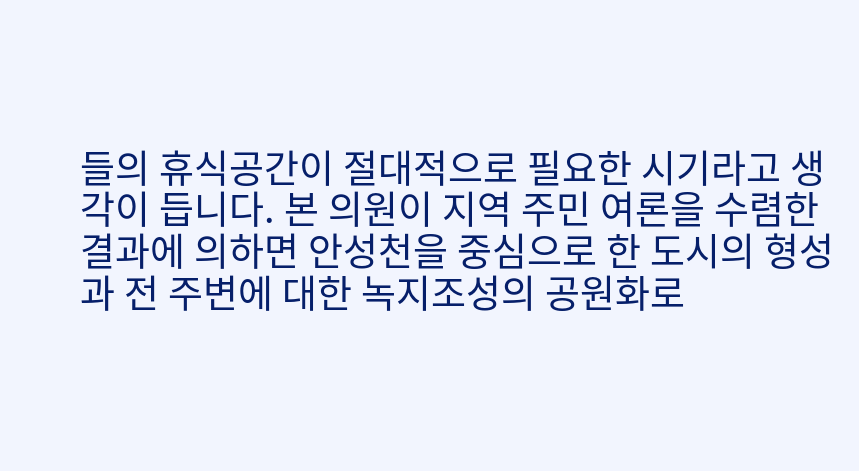들의 휴식공간이 절대적으로 필요한 시기라고 생각이 듭니다. 본 의원이 지역 주민 여론을 수렴한 결과에 의하면 안성천을 중심으로 한 도시의 형성과 전 주변에 대한 녹지조성의 공원화로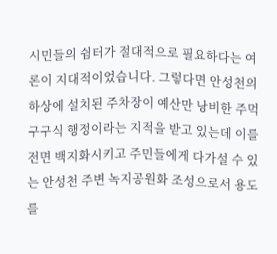시민들의 쉼터가 절대적으로 필요하다는 여론이 지대적이었습니다. 그렇다면 안성천의 하상에 설치된 주차장이 예산만 낭비한 주먹구구식 행정이라는 지적을 받고 있는데 이를 전면 백지화시키고 주민들에게 다가설 수 있는 안성천 주변 녹지공원화 조성으로서 용도를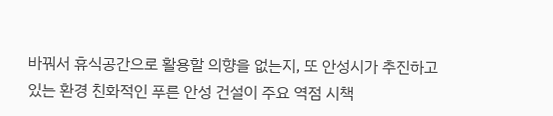바꿔서 휴식공간으로 활용할 의향을 없는지, 또 안성시가 추진하고 있는 환경 친화적인 푸른 안성 건설이 주요 역점 시책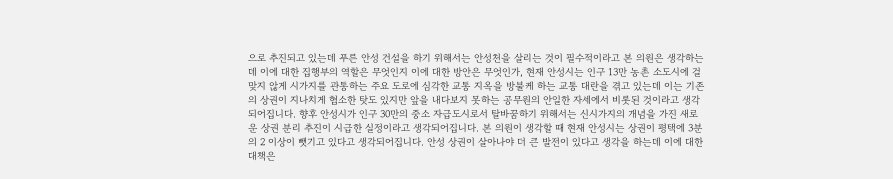으로 추진되고 있는데 푸른 안성 건설을 하기 위해서는 안성천을 살리는 것이 필수적이라고 본 의원은 생각하는데 이에 대한 집행부의 역할은 무엇인지 이에 대한 방안은 무엇인가, 현재 안성시는 인구 13만 농촌 소도시에 걸맞지 않게 시가지를 관통하는 주요 도로에 심각한 교통 지옥을 방불케 하는 교통 대란을 겪고 있는데 이는 기존의 상권이 지나치게 협소한 탓도 있지만 앞을 내다보지 못하는 공무원의 안일한 자세에서 비롯된 것이라고 생각되어집니다. 향후 안성시가 인구 30만의 중소 자급도시로서 탈바꿈하기 위해서는 신시가지의 개념을 가진 새로운 상권 분리 추진이 시급한 실정이라고 생각되어집니다. 본 의원이 생각할 때 현재 안성시는 상권이 평택에 3분의 2 이상이 뺏기고 있다고 생각되어집니다. 안성 상권이 살아나야 더 큰 발전이 있다고 생각을 하는데 이에 대한 대책은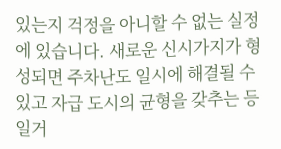있는지 걱정을 아니할 수 없는 실정에 있습니다. 새로운 신시가지가 형성되면 주차난도 일시에 해결될 수 있고 자급 도시의 균형을 갖추는 등 일거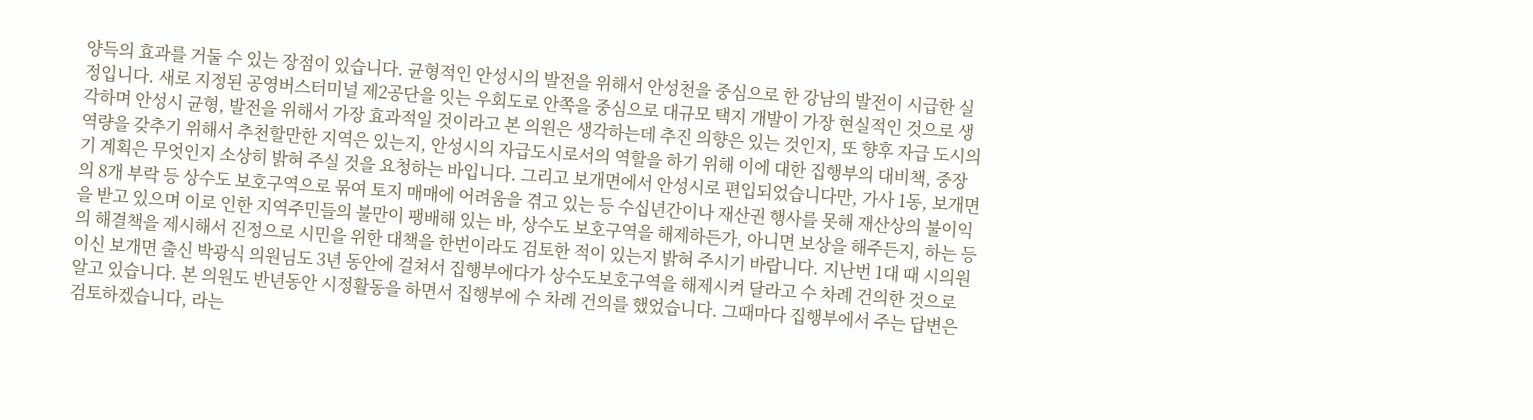양득의 효과를 거둘 수 있는 장점이 있습니다. 균형적인 안성시의 발전을 위해서 안성천을 중심으로 한 강남의 발전이 시급한 실정입니다. 새로 지정된 공영버스터미널 제2공단을 잇는 우회도로 안쪽을 중심으로 대규모 택지 개발이 가장 현실적인 것으로 생각하며 안성시 균형, 발전을 위해서 가장 효과적일 것이라고 본 의원은 생각하는데 추진 의향은 있는 것인지, 또 향후 자급 도시의 역량을 갖추기 위해서 추천할만한 지역은 있는지, 안성시의 자급도시로서의 역할을 하기 위해 이에 대한 집행부의 대비책, 중장기 계획은 무엇인지 소상히 밝혀 주실 것을 요청하는 바입니다. 그리고 보개면에서 안성시로 편입되었습니다만, 가사 1동, 보개면의 8개 부락 등 상수도 보호구역으로 묶여 토지 매매에 어려움을 겪고 있는 등 수십년간이나 재산권 행사를 못해 재산상의 불이익을 받고 있으며 이로 인한 지역주민들의 불만이 팽배해 있는 바, 상수도 보호구역을 해제하든가, 아니면 보상을 해주든지, 하는 등의 해결책을 제시해서 진정으로 시민을 위한 대책을 한번이라도 검토한 적이 있는지 밝혀 주시기 바랍니다. 지난번 1대 때 시의원이신 보개면 출신 박광식 의원님도 3년 동안에 걸쳐서 집행부에다가 상수도보호구역을 해제시켜 달라고 수 차례 건의한 것으로 알고 있습니다. 본 의원도 반년동안 시정활동을 하면서 집행부에 수 차례 건의를 했었습니다. 그때마다 집행부에서 주는 답변은 검토하겠습니다, 라는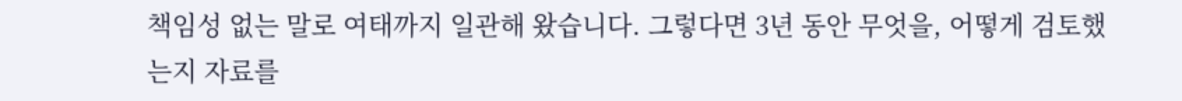책임성 없는 말로 여태까지 일관해 왔습니다. 그렇다면 3년 동안 무엇을, 어떻게 검토했는지 자료를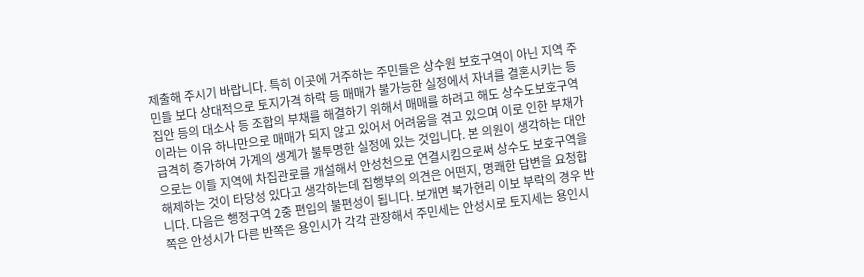제출해 주시기 바랍니다. 특히 이곳에 거주하는 주민들은 상수원 보호구역이 아닌 지역 주민들 보다 상대적으로 토지가격 하락 등 매매가 불가능한 실정에서 자녀를 결혼시키는 등 집안 등의 대소사 등 조합의 부채를 해결하기 위해서 매매를 하려고 해도 상수도보호구역이라는 이유 하나만으로 매매가 되지 않고 있어서 어려움을 겪고 있으며 이로 인한 부채가 급격히 증가하여 가계의 생계가 불투명한 실정에 있는 것입니다. 본 의원이 생각하는 대안으로는 이들 지역에 차집관로를 개설해서 안성천으로 연결시킴으로써 상수도 보호구역을 해제하는 것이 타당성 있다고 생각하는데 집행부의 의견은 어떤지, 명쾌한 답변을 요청합니다. 다음은 행정구역 2중 편입의 불편성이 됩니다. 보개면 북가현리 이보 부락의 경우 반쪽은 안성시가 다른 반쪽은 용인시가 각각 관장해서 주민세는 안성시로 토지세는 용인시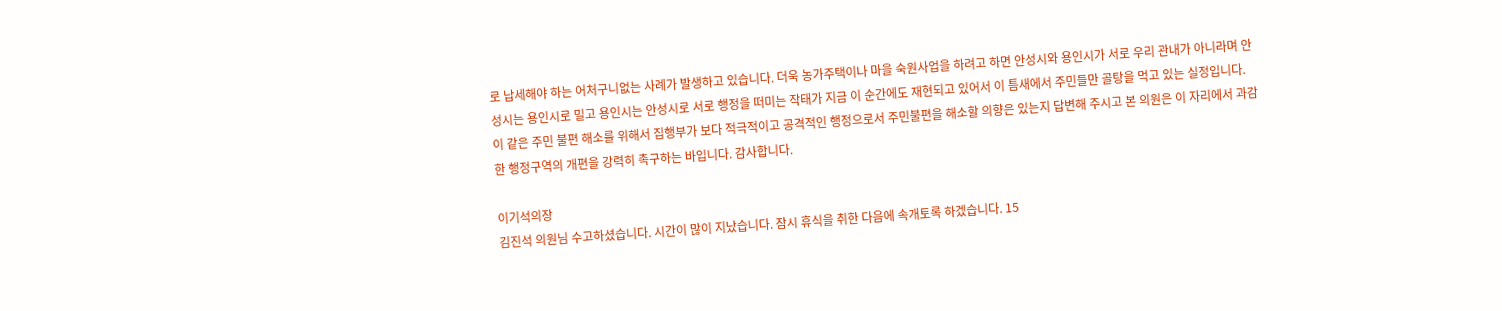로 납세해야 하는 어처구니없는 사례가 발생하고 있습니다. 더욱 농가주택이나 마을 숙원사업을 하려고 하면 안성시와 용인시가 서로 우리 관내가 아니라며 안성시는 용인시로 밀고 용인시는 안성시로 서로 행정을 떠미는 작태가 지금 이 순간에도 재현되고 있어서 이 틈새에서 주민들만 골탕을 먹고 있는 실정입니다. 이 같은 주민 불편 해소를 위해서 집행부가 보다 적극적이고 공격적인 행정으로서 주민불편을 해소할 의향은 있는지 답변해 주시고 본 의원은 이 자리에서 과감한 행정구역의 개편을 강력히 촉구하는 바입니다. 감사합니다.

이기석의장
김진석 의원님 수고하셨습니다. 시간이 많이 지났습니다. 잠시 휴식을 취한 다음에 속개토록 하겠습니다. 15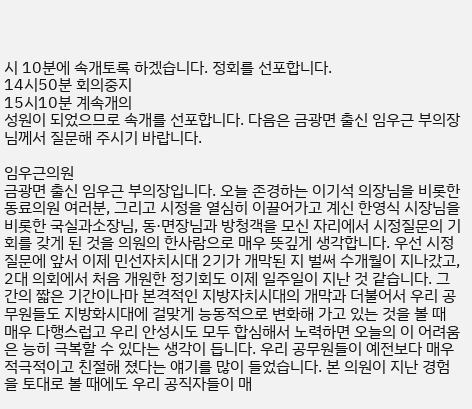시 10분에 속개토록 하겠습니다. 정회를 선포합니다.
14시50분 회의중지
15시10분 계속개의
성원이 되었으므로 속개를 선포합니다. 다음은 금광면 출신 임우근 부의장님께서 질문해 주시기 바랍니다.

임우근의원
금광면 출신 임우근 부의장입니다. 오늘 존경하는 이기석 의장님을 비롯한 동료의원 여러분, 그리고 시정을 열심히 이끌어가고 계신 한영식 시장님을 비롯한 국실과소장님, 동·면장님과 방청객을 모신 자리에서 시정질문의 기회를 갖게 된 것을 의원의 한사람으로 매우 뜻깊게 생각합니다. 우선 시정질문에 앞서 이제 민선자치시대 2기가 개막된 지 벌써 수개월이 지나갔고, 2대 의회에서 처음 개원한 정기회도 이제 일주일이 지난 것 같습니다. 그간의 짧은 기간이나마 본격적인 지방자치시대의 개막과 더불어서 우리 공무원들도 지방화시대에 걸맞게 능동적으로 변화해 가고 있는 것을 볼 때 매우 다행스럽고 우리 안성시도 모두 합심해서 노력하면 오늘의 이 어려움은 능히 극복할 수 있다는 생각이 듭니다. 우리 공무원들이 예전보다 매우 적극적이고 친절해 졌다는 얘기를 많이 들었습니다. 본 의원이 지난 경험을 토대로 볼 때에도 우리 공직자들이 매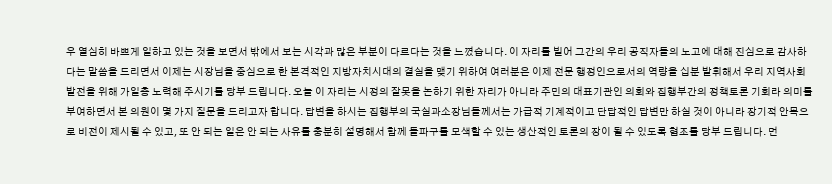우 열심히 바쁘게 일하고 있는 것을 보면서 밖에서 보는 시각과 많은 부분이 다르다는 것을 느꼈습니다. 이 자리를 빌어 그간의 우리 공직자들의 노고에 대해 진심으로 감사하다는 말씀을 드리면서 이제는 시장님을 중심으로 한 본격적인 지방자치시대의 결실을 맺기 위하여 여러분은 이제 전문 행정인으로서의 역량을 십분 발휘해서 우리 지역사회 발전을 위해 가일층 노력해 주시기를 당부 드립니다. 오늘 이 자리는 시정의 잘못을 논하기 위한 자리가 아니라 주민의 대표기관인 의회와 집행부간의 정책토론 기회라 의미를 부여하면서 본 의원이 몇 가지 질문을 드리고자 합니다. 답변을 하시는 집행부의 국실과소장님들께서는 가급적 기계적이고 단답적인 답변만 하실 것이 아니라 장기적 안목으로 비전이 제시될 수 있고, 또 안 되는 일은 안 되는 사유를 충분히 설명해서 함께 돌파구를 모색할 수 있는 생산적인 토론의 장이 될 수 있도록 협조를 당부 드립니다. 먼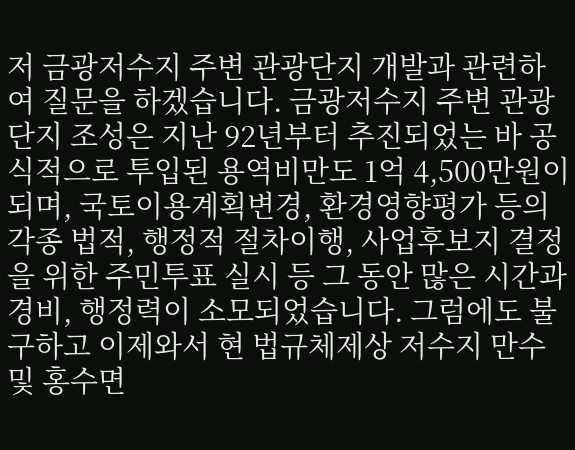저 금광저수지 주변 관광단지 개발과 관련하여 질문을 하겠습니다. 금광저수지 주변 관광단지 조성은 지난 92년부터 추진되었는 바 공식적으로 투입된 용역비만도 1억 4,500만원이 되며, 국토이용계획변경, 환경영향평가 등의 각종 법적, 행정적 절차이행, 사업후보지 결정을 위한 주민투표 실시 등 그 동안 많은 시간과 경비, 행정력이 소모되었습니다. 그럼에도 불구하고 이제와서 현 법규체제상 저수지 만수 및 홍수면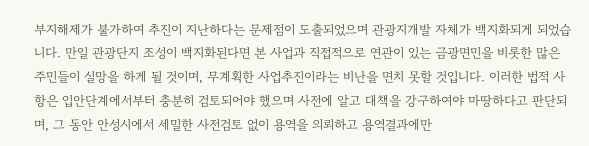부지해제가 불가하여 추진이 지난하다는 문제점이 도출되었으며 관광지개발 자체가 백지화되게 되었습니다. 만일 관광단지 조성이 백지화된다면 본 사업과 직접적으로 연관이 있는 금광면민을 비롯한 많은 주민들이 실망을 하게 될 것이며, 무계획한 사업추진이라는 비난을 면치 못할 것입니다. 이러한 법적 사항은 입안단계에서부터 충분히 검토되어야 했으며 사전에 알고 대책을 강구하여야 마땅하다고 판단되며, 그 동안 안성시에서 세밀한 사전검토 없이 용역을 의뢰하고 용역결과에만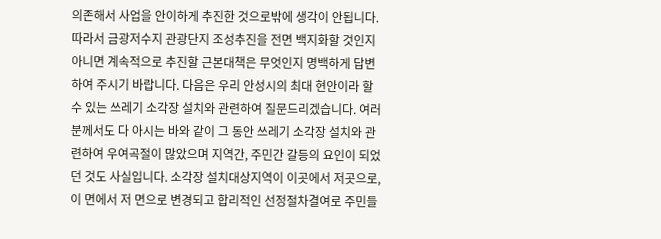의존해서 사업을 안이하게 추진한 것으로밖에 생각이 안됩니다. 따라서 금광저수지 관광단지 조성추진을 전면 백지화할 것인지 아니면 계속적으로 추진할 근본대책은 무엇인지 명백하게 답변하여 주시기 바랍니다. 다음은 우리 안성시의 최대 현안이라 할 수 있는 쓰레기 소각장 설치와 관련하여 질문드리겠습니다. 여러분께서도 다 아시는 바와 같이 그 동안 쓰레기 소각장 설치와 관련하여 우여곡절이 많았으며 지역간, 주민간 갈등의 요인이 되었던 것도 사실입니다. 소각장 설치대상지역이 이곳에서 저곳으로, 이 면에서 저 면으로 변경되고 합리적인 선정절차결여로 주민들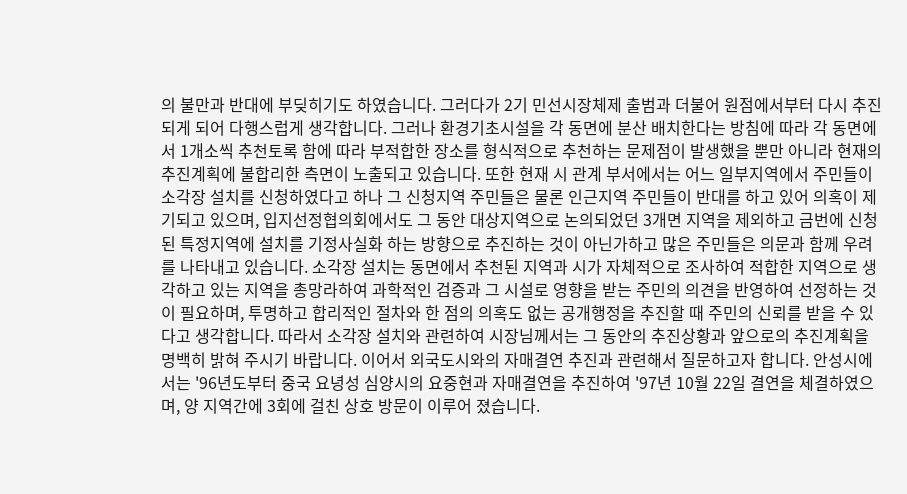의 불만과 반대에 부딪히기도 하였습니다. 그러다가 2기 민선시장체제 출범과 더불어 원점에서부터 다시 추진되게 되어 다행스럽게 생각합니다. 그러나 환경기초시설을 각 동면에 분산 배치한다는 방침에 따라 각 동면에서 1개소씩 추천토록 함에 따라 부적합한 장소를 형식적으로 추천하는 문제점이 발생했을 뿐만 아니라 현재의 추진계획에 불합리한 측면이 노출되고 있습니다. 또한 현재 시 관계 부서에서는 어느 일부지역에서 주민들이 소각장 설치를 신청하였다고 하나 그 신청지역 주민들은 물론 인근지역 주민들이 반대를 하고 있어 의혹이 제기되고 있으며, 입지선정협의회에서도 그 동안 대상지역으로 논의되었던 3개면 지역을 제외하고 금번에 신청된 특정지역에 설치를 기정사실화 하는 방향으로 추진하는 것이 아닌가하고 많은 주민들은 의문과 함께 우려를 나타내고 있습니다. 소각장 설치는 동면에서 추천된 지역과 시가 자체적으로 조사하여 적합한 지역으로 생각하고 있는 지역을 총망라하여 과학적인 검증과 그 시설로 영향을 받는 주민의 의견을 반영하여 선정하는 것이 필요하며, 투명하고 합리적인 절차와 한 점의 의혹도 없는 공개행정을 추진할 때 주민의 신뢰를 받을 수 있다고 생각합니다. 따라서 소각장 설치와 관련하여 시장님께서는 그 동안의 추진상황과 앞으로의 추진계획을 명백히 밝혀 주시기 바랍니다. 이어서 외국도시와의 자매결연 추진과 관련해서 질문하고자 합니다. 안성시에서는 '96년도부터 중국 요녕성 심양시의 요중현과 자매결연을 추진하여 '97년 10월 22일 결연을 체결하였으며, 양 지역간에 3회에 걸친 상호 방문이 이루어 졌습니다.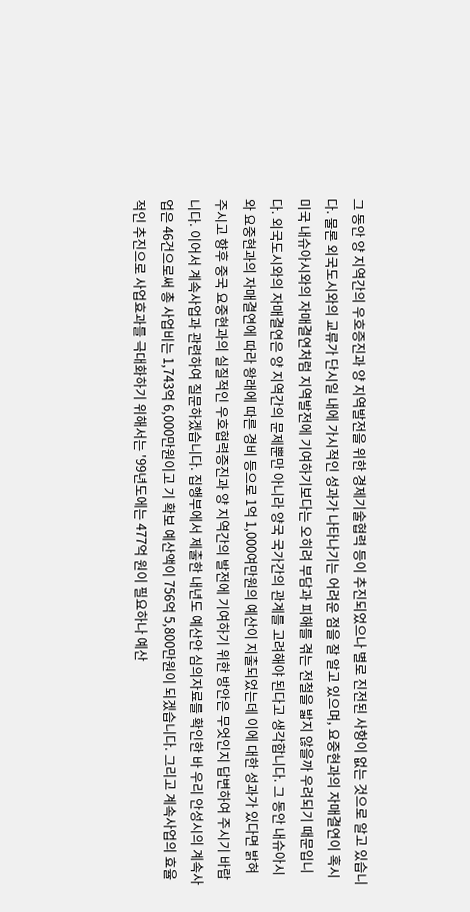그 동안 양 지역간의 우호증진과 양 지역발전을 위한 경제기술협력 등이 추진되었으나 별로 진전된 사항이 없는 것으로 알고 있습니다. 물론 외국도시와의 교류가 단시일 내에 가시적인 성과가 나타나기는 어려운 점을 잘 알고 있으며, 요중현과의 자매결연이 혹시 미국 내슈아시와의 자매결연처럼 지역발전에 기여하기보다는 오히려 부담과 피해를 겪는 전철을 밟지 않을까 우려되기 때문입니다. 외국도시와의 자매결연은 양 지역간의 문제뿐만 아니라 양국 국가간의 관계를 고려해야 된다고 생각합니다. 그 동안 내슈아시와 요중현과의 자매결연에 따라 왕래에 따른 경비 등으로 1억 1,000여만원의 예산이 지출되었는데 이에 대한 성과가 있다면 밝혀 주시고 향후 중국 요중현과의 실질적인 우호협력증진과 양 지역간의 발전에 기여하기 위한 방안은 무엇인지 답변하여 주시기 바랍니다. 이어서 계속사업과 관련하여 질문하겠습니다. 집행부에서 제출한 내년도 예산안 심의자료를 확인한 바 우리 안성시의 계속사업은 46건으로써 총 사업비는 1,743억 6,000만원이고 기 확보 예산액이 756억 5,800만원이 되겠습니다. 그리고 계속사업의 효율적인 추진으로 사업효과를 극대화하기 위해서는 '99년도에는 477억 원이 필요하나 예산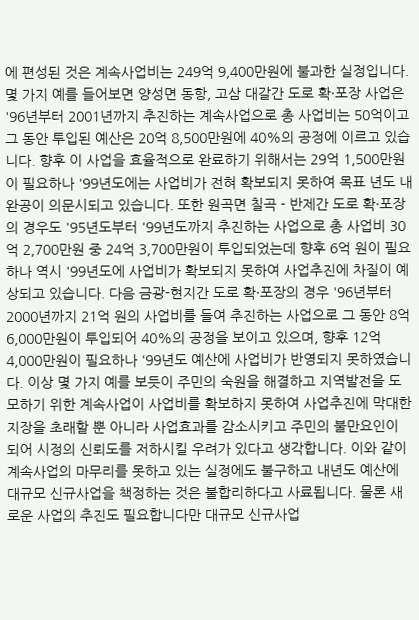에 편성된 것은 계속사업비는 249억 9,400만원에 불과한 실정입니다. 몇 가지 예를 들어보면 양성면 동항, 고삼 대갈간 도로 확·포장 사업은 '96년부터 2001년까지 추진하는 계속사업으로 총 사업비는 50억이고 그 동안 투입된 예산은 20억 8,500만원에 40%의 공정에 이르고 있습니다. 향후 이 사업을 효율적으로 완료하기 위해서는 29억 1,500만원이 필요하나 '99년도에는 사업비가 전혀 확보되지 못하여 목표 년도 내 완공이 의문시되고 있습니다. 또한 원곡면 칠곡 - 반제간 도로 확·포장의 경우도 '95년도부터 '99년도까지 추진하는 사업으로 총 사업비 30억 2,700만원 중 24억 3,700만원이 투입되었는데 향후 6억 원이 필요하나 역시 '99년도에 사업비가 확보되지 못하여 사업추진에 차질이 예상되고 있습니다. 다음 금광-현지간 도로 확·포장의 경우 '96년부터 2000년까지 21억 원의 사업비를 들여 추진하는 사업으로 그 동안 8억 6,000만원이 투입되어 40%의 공정을 보이고 있으며, 향후 12억 4,000만원이 필요하나 '99년도 예산에 사업비가 반영되지 못하였습니다. 이상 몇 가지 예를 보듯이 주민의 숙원을 해결하고 지역발전을 도모하기 위한 계속사업이 사업비를 확보하지 못하여 사업추진에 막대한 지장을 초래할 뿐 아니라 사업효과를 감소시키고 주민의 불만요인이 되어 시정의 신뢰도를 저하시킬 우려가 있다고 생각합니다. 이와 같이 계속사업의 마무리를 못하고 있는 실정에도 불구하고 내년도 예산에 대규모 신규사업을 책정하는 것은 불합리하다고 사료됩니다. 물론 새로운 사업의 추진도 필요합니다만 대규모 신규사업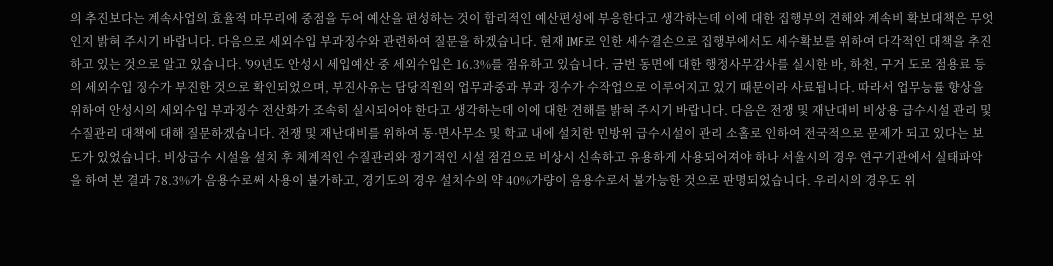의 추진보다는 계속사업의 효율적 마무리에 중점을 두어 예산을 편성하는 것이 합리적인 예산편성에 부응한다고 생각하는데 이에 대한 집행부의 견해와 계속비 확보대책은 무엇인지 밝혀 주시기 바랍니다. 다음으로 세외수입 부과징수와 관련하여 질문을 하겠습니다. 현재 IMF로 인한 세수결손으로 집행부에서도 세수확보를 위하여 다각적인 대책을 추진하고 있는 것으로 알고 있습니다. '99년도 안성시 세입예산 중 세외수입은 16.3%를 점유하고 있습니다. 금번 동면에 대한 행정사무감사를 실시한 바, 하천, 구거 도로 점용료 등의 세외수입 징수가 부진한 것으로 확인되었으며, 부진사유는 담당직원의 업무과중과 부과 징수가 수작업으로 이루어지고 있기 때문이라 사료됩니다. 따라서 업무능률 향상을 위하여 안성시의 세외수입 부과징수 전산화가 조속히 실시되어야 한다고 생각하는데 이에 대한 견해를 밝혀 주시기 바랍니다. 다음은 전쟁 및 재난대비 비상용 급수시설 관리 및 수질관리 대책에 대해 질문하겠습니다. 전쟁 및 재난대비를 위하여 동·면사무소 및 학교 내에 설치한 민방위 급수시설이 관리 소홀로 인하여 전국적으로 문제가 되고 있다는 보도가 있었습니다. 비상급수 시설을 설치 후 체계적인 수질관리와 정기적인 시설 점검으로 비상시 신속하고 유용하게 사용되어져야 하나 서울시의 경우 연구기관에서 실태파악을 하여 본 결과 78.3%가 음용수로써 사용이 불가하고, 경기도의 경우 설치수의 약 40%가량이 음용수로서 불가능한 것으로 판명되었습니다. 우리시의 경우도 위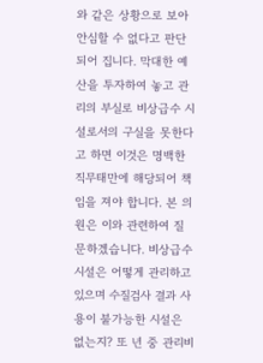와 같은 상황으로 보아 안심할 수 없다고 판단되어 집니다. 막대한 예산을 투자하여 놓고 관리의 부실로 비상급수 시설로서의 구실을 못한다고 하면 이것은 명백한 직무태만에 해당되어 책임을 져야 합니다. 본 의원은 이와 관련하여 질문하겠습니다. 비상급수 시설은 어떻게 관리하고 있으며 수질검사 결과 사용이 불가능한 시설은 없는지? 또 년 중 관리비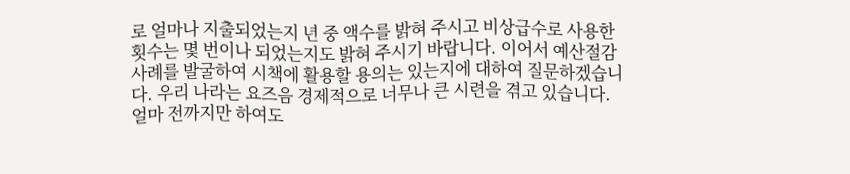로 얼마나 지출되었는지 년 중 액수를 밝혀 주시고 비상급수로 사용한 횟수는 몇 번이나 되었는지도 밝혀 주시기 바랍니다. 이어서 예산절감 사례를 발굴하여 시책에 활용할 용의는 있는지에 대하여 질문하겠습니다. 우리 나라는 요즈음 경제적으로 너무나 큰 시련을 겪고 있습니다. 얼마 전까지만 하여도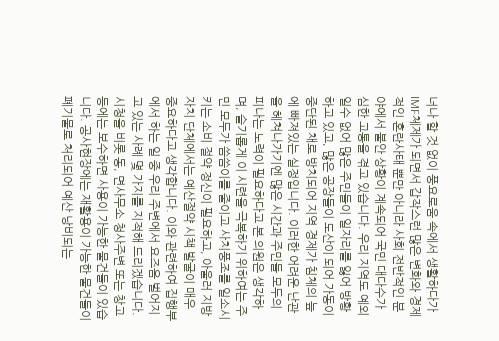너나 할 것 없이 풍요로움 속에서 생활하다가 IMF체제가 되면서 갑작스런 많은 변화와 경제적인 혼란사태 뿐만 아니라 사회 전반적인 분야에서 불안 상황이 계속되어 국민 대다수가 심한 고통을 겪고 있습니다. 우리 지역도 예외일수 없어 많은 주민들이 일자리를 잃어 방황하고 있고, 많은 공장들이 도산이 되어 가동이 중단된 채로 방치되어 지역 경제가 침체의 늪에 빠져있는 실정입니다. 이러한 어려운 난관을 헤쳐나가기엔 많은 시간과 주민들 모두의 피나는 노력이 필요하다고 본 의원은 생각하며, 슬기롭게 이 시련을 극복하기 위하여는 주민 모두가 씀씀이를 줄이고 사치풍조를 일소시키는 소비 절약 정신이 필요하고, 아울러 지방자치 단체에서는 예산절약 시책 발굴이 매우 중요하다고 생각합니다. 이와 관련하여 집행부에서 하는 일 중 우리 주변에서 요즈음 벌어지고 있는 사례 몇 가지를 지적해 드리겠습니다. 시청을 비롯 동, 면사무소 청사주변 또는 창고 등에는 보수하면 사용이 가능한 물건들이 있습니다. 공사현장에는 재활용이 가능한 물건들이 폐기물로 처리되어 예산 낭비되는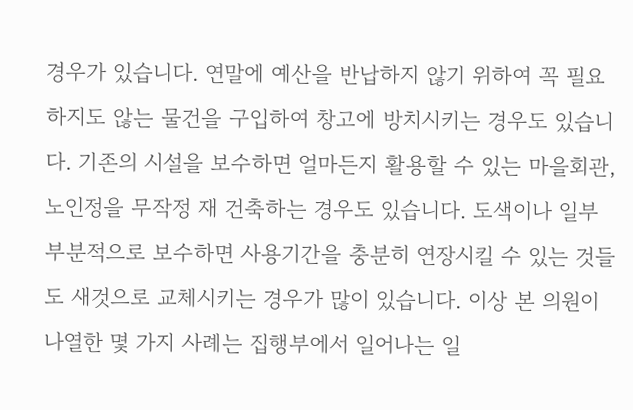경우가 있습니다. 연말에 예산을 반납하지 않기 위하여 꼭 필요하지도 않는 물건을 구입하여 창고에 방치시키는 경우도 있습니다. 기존의 시설을 보수하면 얼마든지 활용할 수 있는 마을회관, 노인정을 무작정 재 건축하는 경우도 있습니다. 도색이나 일부 부분적으로 보수하면 사용기간을 충분히 연장시킬 수 있는 것들도 새것으로 교체시키는 경우가 많이 있습니다. 이상 본 의원이 나열한 몇 가지 사례는 집행부에서 일어나는 일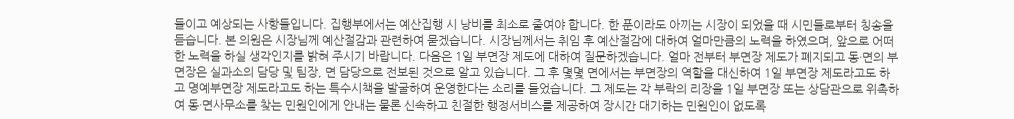들이고 예상되는 사항들입니다. 집행부에서는 예산집행 시 낭비를 최소로 줄여야 합니다. 한 푼이라도 아끼는 시장이 되었을 때 시민들로부터 칭송을 듣습니다. 본 의원은 시장님께 예산절감과 관련하여 묻겠습니다. 시장님께서는 취임 후 예산절감에 대하여 얼마만큼의 노력을 하였으며, 앞으로 어떠한 노력을 하실 생각인지를 밝혀 주시기 바랍니다. 다음은 1일 부면장 제도에 대하여 질문하겠습니다. 얼마 전부터 부면장 제도가 폐지되고 동·면의 부면장은 실과소의 담당 및 팀장, 면 담당으로 전보된 것으로 알고 있습니다. 그 후 몇몇 면에서는 부면장의 역할을 대신하여 1일 부면장 제도라고도 하고 명예부면장 제도라고도 하는 특수시책을 발굴하여 운영한다는 소리를 들었습니다. 그 제도는 각 부락의 리장을 1일 부면장 또는 상담관으로 위촉하여 동·면사무소를 찾는 민원인에게 안내는 물론 신속하고 친절한 행정서비스를 제공하여 장시간 대기하는 민원인이 없도록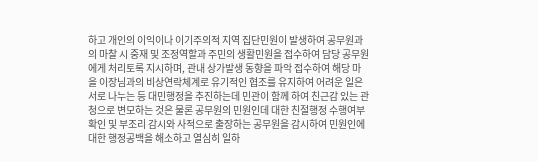하고 개인의 이익이나 이기주의적 지역 집단민원이 발생하여 공무원과의 마찰 시 중재 및 조정역할과 주민의 생활민원을 접수하여 담당 공무원에게 처리토록 지시하며, 관내 상가발생 동향을 파악 접수하여 해당 마을 이장님과의 비상연락체계로 유기적인 협조를 유지하여 어려운 일은 서로 나누는 등 대민행정을 추진하는데 민관이 함께 하여 친근감 있는 관청으로 변모하는 것은 물론 공무원의 민원인데 대한 친절행정 수행여부 확인 및 부조리 감시와 사적으로 출장하는 공무원을 감시하여 민원인에 대한 행정공백을 해소하고 열심히 일하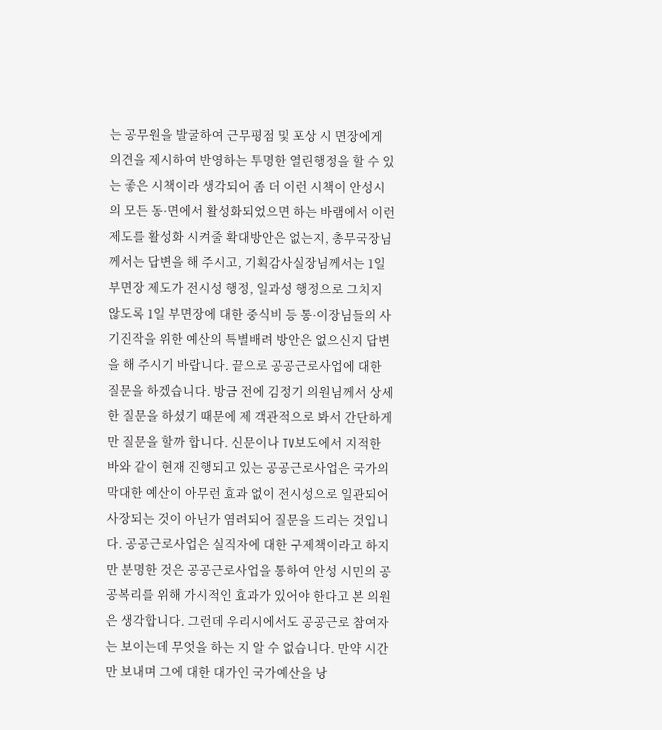는 공무원을 발굴하여 근무평점 및 포상 시 면장에게 의견을 제시하여 반영하는 투명한 열린행정을 할 수 있는 좋은 시책이라 생각되어 좀 더 이런 시책이 안성시의 모든 동·면에서 활성화되었으면 하는 바램에서 이런 제도를 활성화 시켜줄 확대방안은 없는지, 총무국장님께서는 답변을 해 주시고, 기획감사실장님께서는 1일 부면장 제도가 전시성 행정, 일과성 행정으로 그치지 않도록 1일 부면장에 대한 중식비 등 통·이장님들의 사기진작을 위한 예산의 특별배려 방안은 없으신지 답변을 해 주시기 바랍니다. 끝으로 공공근로사업에 대한 질문을 하겠습니다. 방금 전에 김정기 의원님께서 상세한 질문을 하셨기 때문에 제 객관적으로 봐서 간단하게만 질문을 할까 합니다. 신문이나 TV보도에서 지적한 바와 같이 현재 진행되고 있는 공공근로사업은 국가의 막대한 예산이 아무런 효과 없이 전시성으로 일관되어 사장되는 것이 아닌가 염려되어 질문을 드리는 것입니다. 공공근로사업은 실직자에 대한 구제책이라고 하지만 분명한 것은 공공근로사업을 통하여 안성 시민의 공공복리를 위해 가시적인 효과가 있어야 한다고 본 의원은 생각합니다. 그런데 우리시에서도 공공근로 참여자는 보이는데 무엇을 하는 지 알 수 없습니다. 만약 시간만 보내며 그에 대한 대가인 국가예산을 낭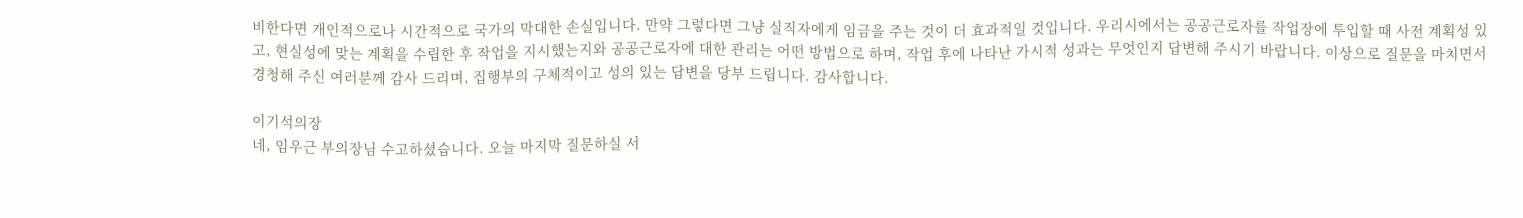비한다면 개인적으로나 시간적으로 국가의 막대한 손실입니다. 만약 그렇다면 그냥 실직자에게 임금을 주는 것이 더 효과적일 것입니다. 우리시에서는 공공근로자를 작업장에 투입할 때 사전 계획성 있고, 현실성에 맞는 계획을 수립한 후 작업을 지시했는지와 공공근로자에 대한 관리는 어떤 방법으로 하며, 작업 후에 나타난 가시적 성과는 무엇인지 답변해 주시기 바랍니다. 이상으로 질문을 마치면서 경청해 주신 여러분께 감사 드리며, 집행부의 구체적이고 성의 있는 답변을 당부 드립니다. 감사합니다.

이기석의장
네, 임우근 부의장님 수고하셨습니다. 오늘 마지막 질문하실 서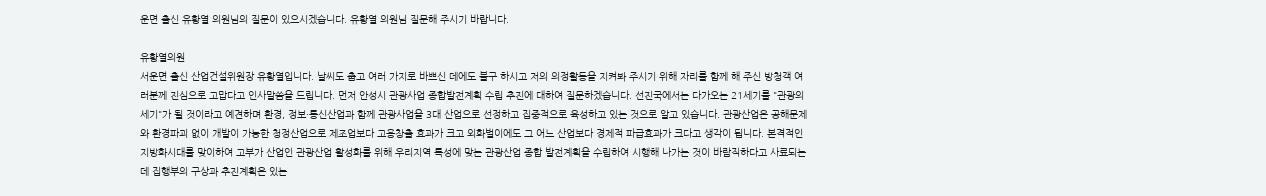운면 출신 유황열 의원님의 질문이 있으시겠습니다. 유황열 의원님 질문해 주시기 바랍니다.

유황열의원
서운면 출신 산업건설위원장 유황열입니다. 날씨도 춥고 여러 가지로 바쁘신 데에도 불구 하시고 저의 의정활동을 지켜봐 주시기 위해 자리를 함께 해 주신 방청객 여러분께 진심으로 고맙다고 인사말씀을 드립니다. 먼저 안성시 관광사업 종합발전계획 수립 추진에 대하여 질문하겠습니다. 선진국에서는 다가오는 21세기를 "관광의 세기"가 될 것이라고 예견하며 환경, 정보·통신산업과 함께 관광사업을 3대 산업으로 선정하고 집중적으로 육성하고 있는 것으로 알고 있습니다. 관광산업은 공해문제와 환경파괴 없이 개발이 가능한 청정산업으로 제조업보다 고용창출 효과가 크고 외화벌이에도 그 어느 산업보다 경제적 파급효과가 크다고 생각이 됩니다. 본격적인 지방화시대를 맞이하여 고부가 산업인 관광산업 활성화를 위해 우리지역 특성에 맞는 관광산업 종합 발전계획을 수립하여 시행해 나가는 것이 바람직하다고 사료되는데 집행부의 구상과 추진계획은 있는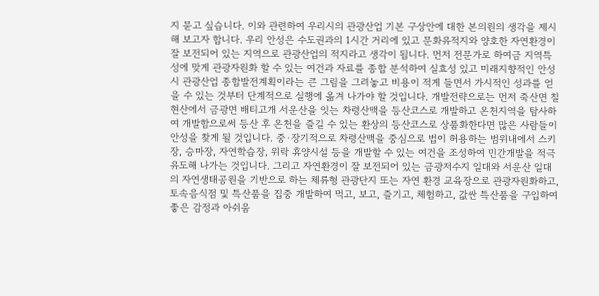지 묻고 싶습니다. 이와 관련하여 우리시의 관광산업 기본 구상안에 대한 본의원의 생각을 제시해 보고자 합니다. 우리 안성은 수도권과의 1시간 거리에 있고 문화유적지와 양호한 자연환경이 잘 보전되어 있는 지역으로 관광산업의 적지라고 생각이 됩니다. 먼저 전문가로 하여금 지역특성에 맞게 관광자원화 할 수 있는 여건과 자료를 종합 분석하여 실효성 있고 미래지향적인 안성시 관광산업 종합발전계획이라는 큰 그림을 그려놓고 비용이 적게 들면서 가시적인 성과를 얻을 수 있는 것부터 단계적으로 실행에 옮겨 나가야 할 것입니다. 개발전략으로는 먼저 죽산면 칠현산에서 금광면 배티고개 서운산을 잇는 차령산맥을 등산코스로 개발하고 온천지역을 탐사하여 개발함으로써 등산 후 온천을 즐길 수 있는 환상의 등산코스로 상품화한다면 많은 사람들이 안성을 찾게 될 것입니다. 중·장기적으로 차령산맥을 중심으로 법이 허용하는 범위내에서 스키장, 승마장, 자연학습장, 위락 휴양시설 등을 개발할 수 있는 여건을 조성하여 민간개발을 적극 유도해 나가는 것입니다. 그리고 자연환경이 잘 보전되어 있는 금광저수지 일대와 서운산 일대의 자연생태공원을 기반으로 하는 체류형 관광단지 또는 자연 환경 교육장으로 관광자원화하고, 토속음식점 및 특산품을 집중 개발하여 먹고, 보고, 즐기고, 체험하고, 값싼 특산품을 구입하여 좋은 감정과 아쉬움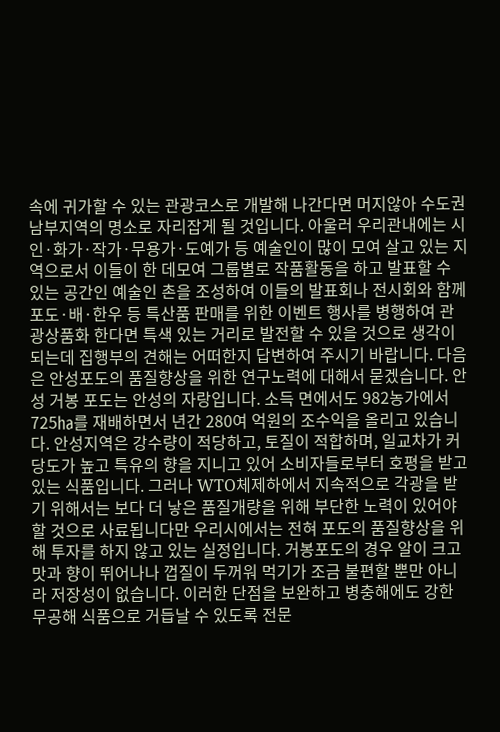속에 귀가할 수 있는 관광코스로 개발해 나간다면 머지않아 수도권 남부지역의 명소로 자리잡게 될 것입니다. 아울러 우리관내에는 시인·화가·작가·무용가·도예가 등 예술인이 많이 모여 살고 있는 지역으로서 이들이 한 데모여 그룹별로 작품활동을 하고 발표할 수 있는 공간인 예술인 촌을 조성하여 이들의 발표회나 전시회와 함께 포도·배·한우 등 특산품 판매를 위한 이벤트 행사를 병행하여 관광상품화 한다면 특색 있는 거리로 발전할 수 있을 것으로 생각이 되는데 집행부의 견해는 어떠한지 답변하여 주시기 바랍니다. 다음은 안성포도의 품질향상을 위한 연구노력에 대해서 묻겠습니다. 안성 거봉 포도는 안성의 자랑입니다. 소득 면에서도 982농가에서 725㏊를 재배하면서 년간 280여 억원의 조수익을 올리고 있습니다. 안성지역은 강수량이 적당하고, 토질이 적합하며, 일교차가 커 당도가 높고 특유의 향을 지니고 있어 소비자들로부터 호평을 받고 있는 식품입니다. 그러나 WTO체제하에서 지속적으로 각광을 받기 위해서는 보다 더 낳은 품질개량을 위해 부단한 노력이 있어야 할 것으로 사료됩니다만 우리시에서는 전혀 포도의 품질향상을 위해 투자를 하지 않고 있는 실정입니다. 거봉포도의 경우 알이 크고 맛과 향이 뛰어나나 껍질이 두꺼워 먹기가 조금 불편할 뿐만 아니라 저장성이 없습니다. 이러한 단점을 보완하고 병충해에도 강한 무공해 식품으로 거듭날 수 있도록 전문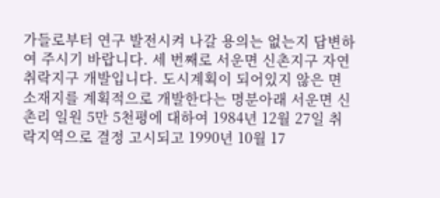가들로부터 연구 발전시켜 나갈 용의는 없는지 답변하여 주시기 바랍니다. 세 번째로 서운면 신촌지구 자연 취락지구 개발입니다. 도시계획이 되어있지 않은 면소재지를 계획적으로 개발한다는 명분아래 서운면 신촌리 일원 5만 5천평에 대하여 1984년 12월 27일 취락지역으로 결정 고시되고 1990년 10월 17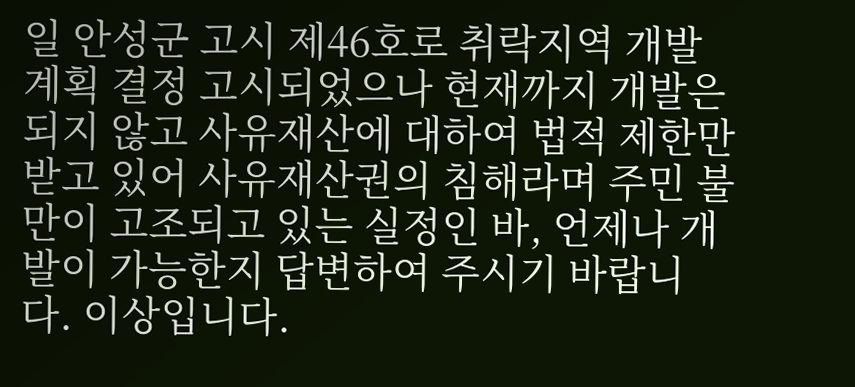일 안성군 고시 제46호로 취락지역 개발계획 결정 고시되었으나 현재까지 개발은 되지 않고 사유재산에 대하여 법적 제한만 받고 있어 사유재산권의 침해라며 주민 불만이 고조되고 있는 실정인 바, 언제나 개발이 가능한지 답변하여 주시기 바랍니다. 이상입니다.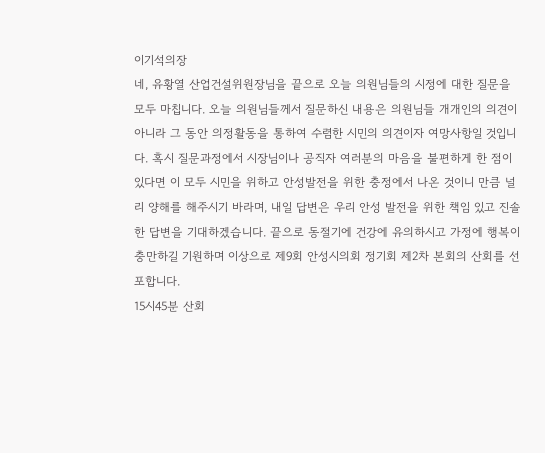이기석의장
네, 유황열 산업건설위원장님을 끝으로 오늘 의원님들의 시정에 대한 질문을 모두 마칩니다. 오늘 의원님들께서 질문하신 내용은 의원님들 개개인의 의견이 아니라 그 동안 의정활동을 통하여 수렴한 시민의 의견이자 여망사항일 것입니다. 혹시 질문과정에서 시장님이나 공직자 여러분의 마음을 불편하게 한 점이 있다면 이 모두 시민을 위하고 안성발전을 위한 충정에서 나온 것이니 만큼 널리 양해를 해주시기 바라며, 내일 답변은 우리 안성 발전을 위한 책임 있고 진솔한 답변을 기대하겠습니다. 끝으로 동절기에 건강에 유의하시고 가정에 행복이 충만하길 기원하며 이상으로 제9회 안성시의회 정기회 제2차 본회의 산회를 선포합니다.
15시45분 산회